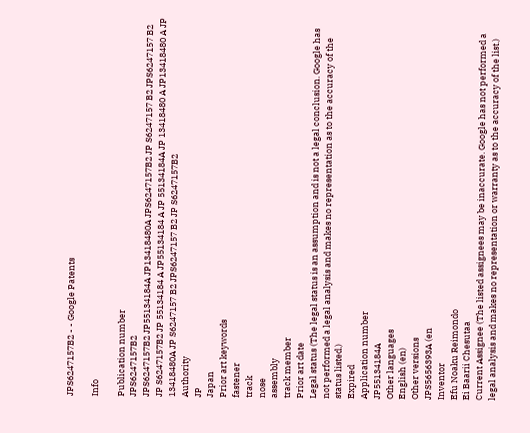JPS6247157B2 - - Google Patents

Info

Publication number
JPS6247157B2
JPS6247157B2 JP55134184A JP13418480A JPS6247157B2 JP S6247157 B2 JPS6247157 B2 JP S6247157B2 JP 55134184 A JP55134184 A JP 55134184A JP 13418480 A JP13418480 A JP 13418480A JP S6247157 B2 JPS6247157 B2 JP S6247157B2
Authority
JP
Japan
Prior art keywords
fastener
track
nose
assembly
track member
Prior art date
Legal status (The legal status is an assumption and is not a legal conclusion. Google has not performed a legal analysis and makes no representation as to the accuracy of the status listed.)
Expired
Application number
JP55134184A
Other languages
English (en)
Other versions
JPS5656393A (en
Inventor
Efu Noaku Reimondo
Ei Baarii Chesutaa
Current Assignee (The listed assignees may be inaccurate. Google has not performed a legal analysis and makes no representation or warranty as to the accuracy of the list.)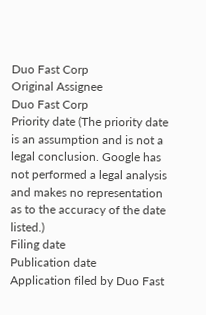Duo Fast Corp
Original Assignee
Duo Fast Corp
Priority date (The priority date is an assumption and is not a legal conclusion. Google has not performed a legal analysis and makes no representation as to the accuracy of the date listed.)
Filing date
Publication date
Application filed by Duo Fast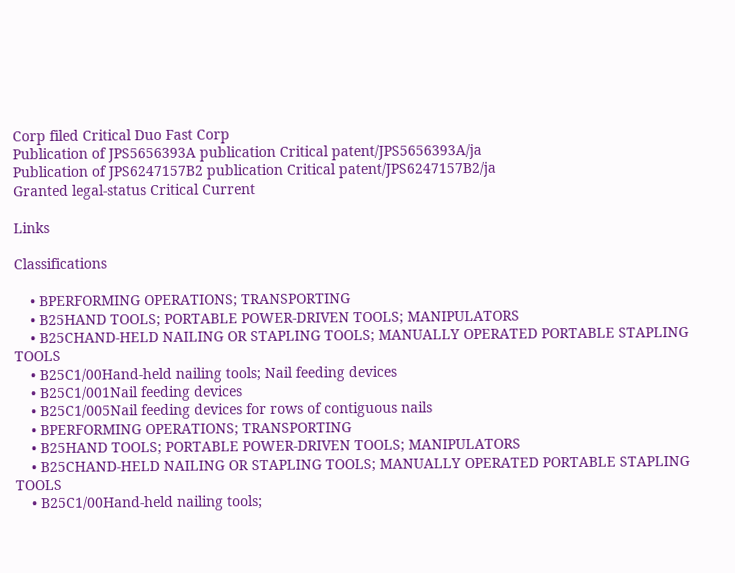Corp filed Critical Duo Fast Corp
Publication of JPS5656393A publication Critical patent/JPS5656393A/ja
Publication of JPS6247157B2 publication Critical patent/JPS6247157B2/ja
Granted legal-status Critical Current

Links

Classifications

    • BPERFORMING OPERATIONS; TRANSPORTING
    • B25HAND TOOLS; PORTABLE POWER-DRIVEN TOOLS; MANIPULATORS
    • B25CHAND-HELD NAILING OR STAPLING TOOLS; MANUALLY OPERATED PORTABLE STAPLING TOOLS
    • B25C1/00Hand-held nailing tools; Nail feeding devices
    • B25C1/001Nail feeding devices
    • B25C1/005Nail feeding devices for rows of contiguous nails
    • BPERFORMING OPERATIONS; TRANSPORTING
    • B25HAND TOOLS; PORTABLE POWER-DRIVEN TOOLS; MANIPULATORS
    • B25CHAND-HELD NAILING OR STAPLING TOOLS; MANUALLY OPERATED PORTABLE STAPLING TOOLS
    • B25C1/00Hand-held nailing tools;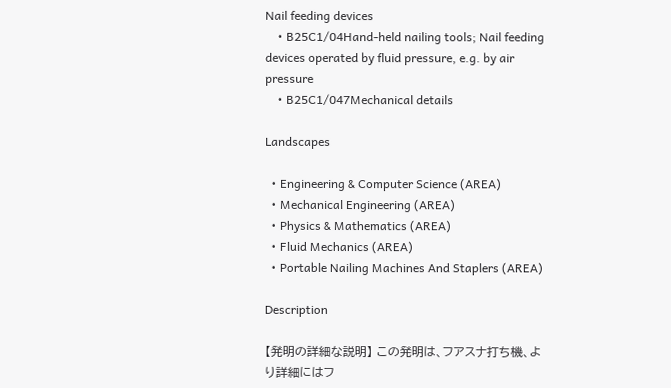Nail feeding devices
    • B25C1/04Hand-held nailing tools; Nail feeding devices operated by fluid pressure, e.g. by air pressure
    • B25C1/047Mechanical details

Landscapes

  • Engineering & Computer Science (AREA)
  • Mechanical Engineering (AREA)
  • Physics & Mathematics (AREA)
  • Fluid Mechanics (AREA)
  • Portable Nailing Machines And Staplers (AREA)

Description

【発明の詳細な説明】 この発明は、フアスナ打ち機、より詳細にはフ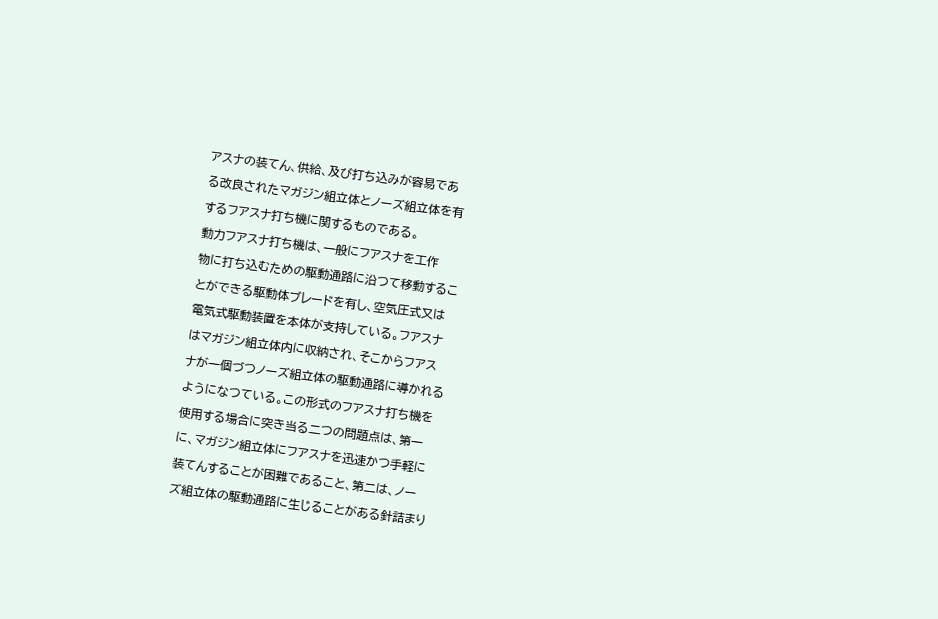アスナの装てん、供給、及び打ち込みが容易であ
る改良されたマガジン組立体とノーズ組立体を有
するフアスナ打ち機に関するものである。
動力フアスナ打ち機は、一般にフアスナを工作
物に打ち込むための駆動通路に沿つて移動するこ
とができる駆動体ブレードを有し、空気圧式又は
電気式駆動装置を本体が支持している。フアスナ
はマガジン組立体内に収納され、そこからフアス
ナが一個づつノーズ組立体の駆動通路に導かれる
ようになつている。この形式のフアスナ打ち機を
使用する場合に突き当る二つの問題点は、第一
に、マガジン組立体にフアスナを迅速かつ手軽に
装てんすることが困難であること、第二は、ノー
ズ組立体の駆動通路に生じることがある針詰まり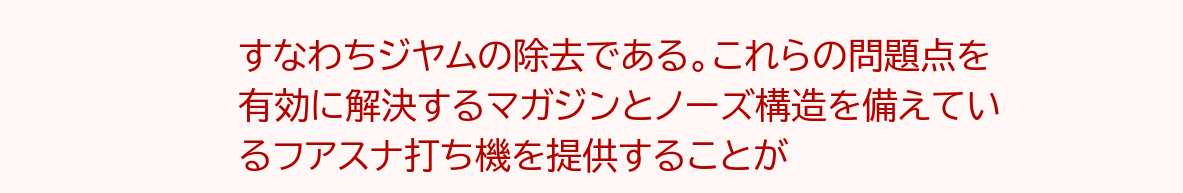すなわちジヤムの除去である。これらの問題点を
有効に解決するマガジンとノーズ構造を備えてい
るフアスナ打ち機を提供することが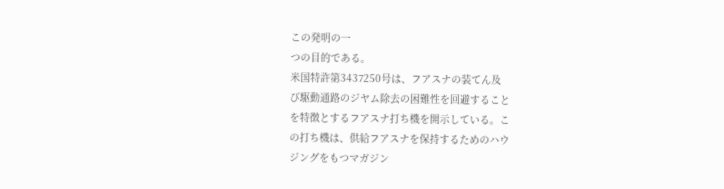この発明の一
つの目的である。
米国特許第3437250号は、フアスナの装てん及
び駆動通路のジヤム除去の困難性を回避すること
を特徴とするフアスナ打ち機を開示している。こ
の打ち機は、供給フアスナを保持するためのハウ
ジングをもつマガジン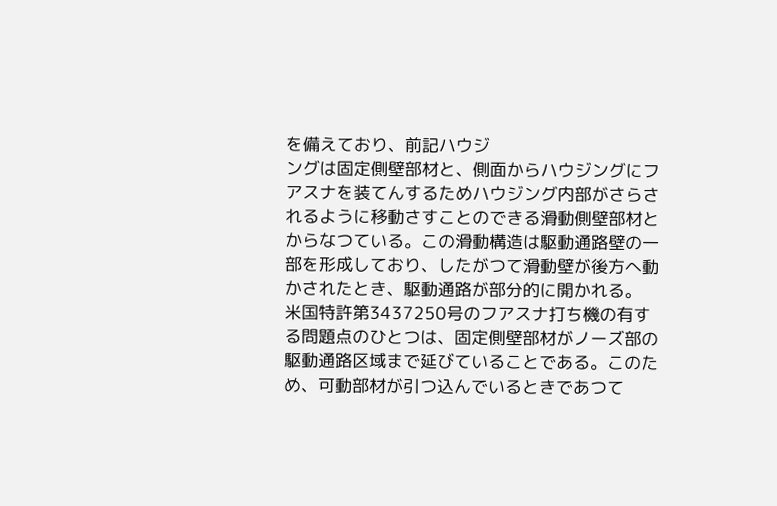を備えており、前記ハウジ
ングは固定側壁部材と、側面からハウジングにフ
アスナを装てんするためハウジング内部がさらさ
れるように移動さすことのできる滑動側壁部材と
からなつている。この滑動構造は駆動通路壁の一
部を形成しており、したがつて滑動壁が後方へ動
かされたとき、駆動通路が部分的に開かれる。
米国特許第3437250号のフアスナ打ち機の有す
る問題点のひとつは、固定側壁部材がノーズ部の
駆動通路区域まで延びていることである。このた
め、可動部材が引つ込んでいるときであつて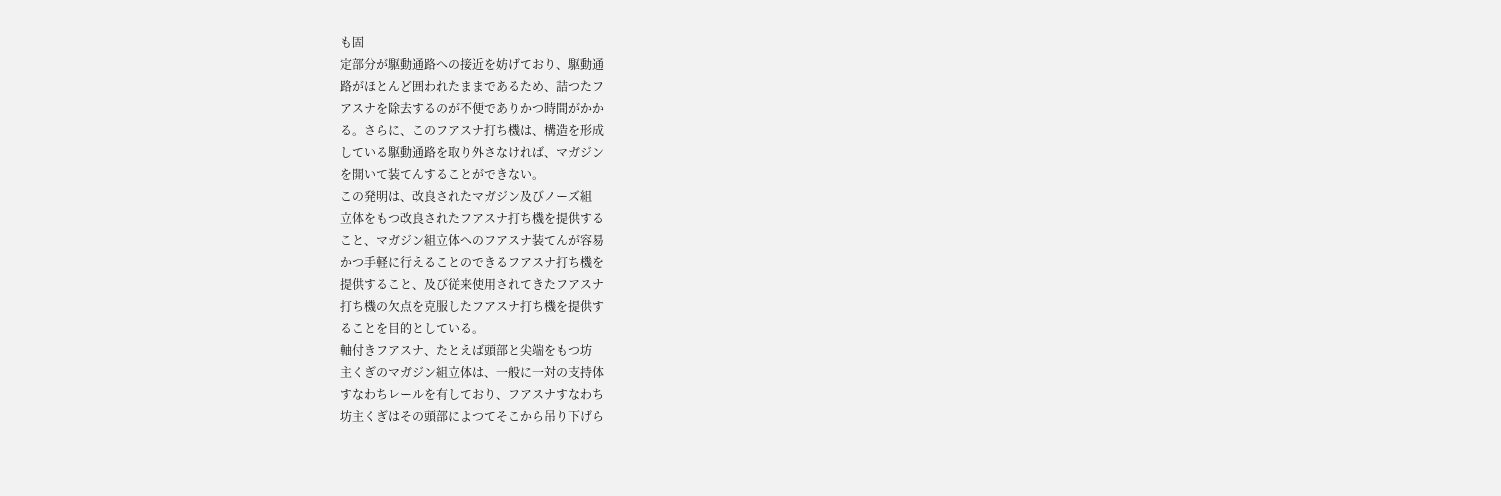も固
定部分が駆動通路への接近を妨げており、駆動通
路がほとんど囲われたままであるため、詰つたフ
アスナを除去するのが不便でありかつ時間がかか
る。さらに、このフアスナ打ち機は、構造を形成
している駆動通路を取り外さなければ、マガジン
を開いて装てんすることができない。
この発明は、改良されたマガジン及びノーズ組
立体をもつ改良されたフアスナ打ち機を提供する
こと、マガジン組立体へのフアスナ装てんが容易
かつ手軽に行えることのできるフアスナ打ち機を
提供すること、及び従来使用されてきたフアスナ
打ち機の欠点を克服したフアスナ打ち機を提供す
ることを目的としている。
軸付きフアスナ、たとえば頭部と尖端をもつ坊
主くぎのマガジン組立体は、一般に一対の支持体
すなわちレールを有しており、フアスナすなわち
坊主くぎはその頭部によつてそこから吊り下げら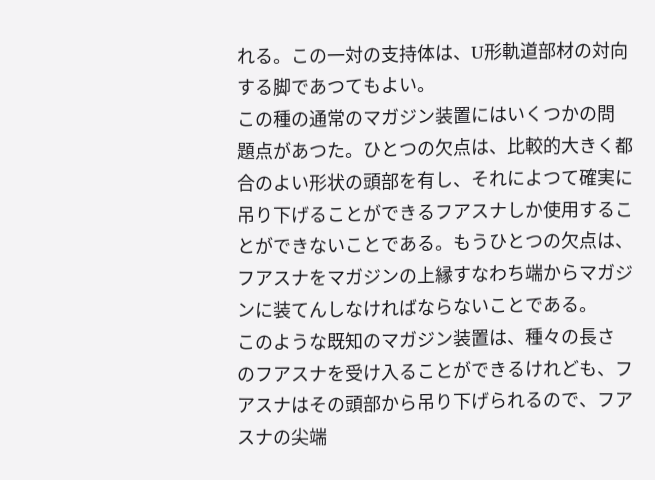れる。この一対の支持体は、U形軌道部材の対向
する脚であつてもよい。
この種の通常のマガジン装置にはいくつかの問
題点があつた。ひとつの欠点は、比較的大きく都
合のよい形状の頭部を有し、それによつて確実に
吊り下げることができるフアスナしか使用するこ
とができないことである。もうひとつの欠点は、
フアスナをマガジンの上縁すなわち端からマガジ
ンに装てんしなければならないことである。
このような既知のマガジン装置は、種々の長さ
のフアスナを受け入ることができるけれども、フ
アスナはその頭部から吊り下げられるので、フア
スナの尖端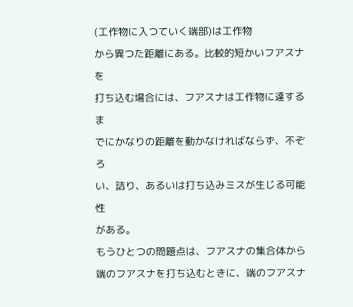(工作物に入つていく端部)は工作物
から異つた距離にある。比較的短かいフアスナを
打ち込む場合には、フアスナは工作物に達するま
でにかなりの距離を動かなければならず、不ぞろ
い、詰り、あるいは打ち込みミスが生じる可能性
がある。
もうひとつの問題点は、フアスナの集合体から
端のフアスナを打ち込むときに、端のフアスナ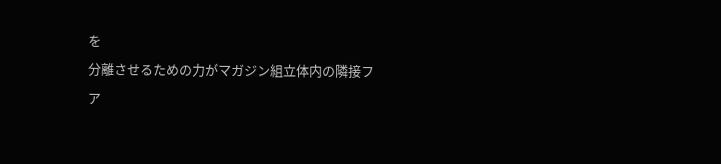を
分離させるための力がマガジン組立体内の隣接フ
ア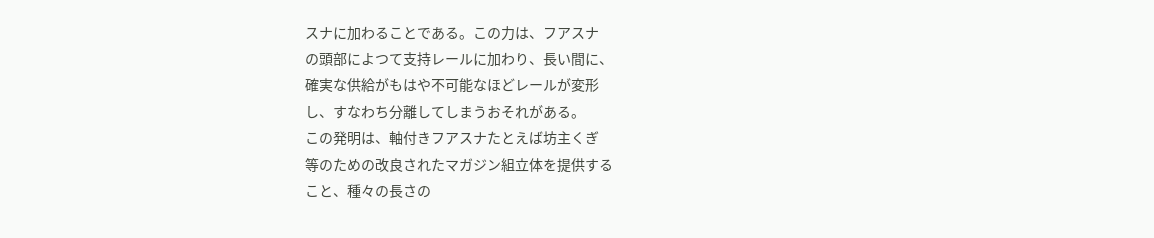スナに加わることである。この力は、フアスナ
の頭部によつて支持レールに加わり、長い間に、
確実な供給がもはや不可能なほどレールが変形
し、すなわち分離してしまうおそれがある。
この発明は、軸付きフアスナたとえば坊主くぎ
等のための改良されたマガジン組立体を提供する
こと、種々の長さの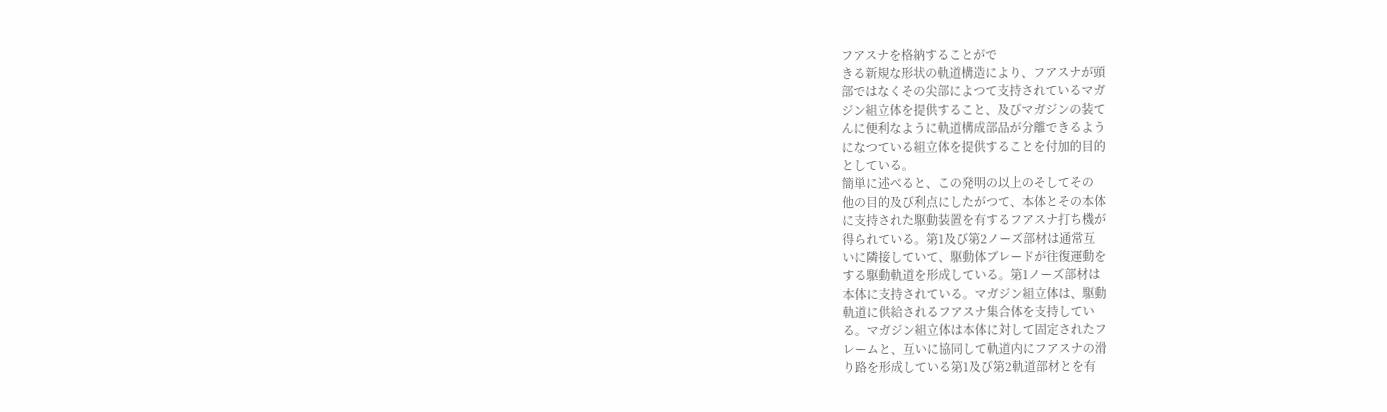フアスナを格納することがで
きる新規な形状の軌道構造により、フアスナが頭
部ではなくその尖部によつて支持されているマガ
ジン組立体を提供すること、及びマガジンの装て
んに便利なように軌道構成部品が分離できるよう
になつている組立体を提供することを付加的目的
としている。
簡単に述べると、この発明の以上のそしてその
他の目的及び利点にしたがつて、本体とその本体
に支持された駆動装置を有するフアスナ打ち機が
得られている。第1及び第2ノーズ部材は通常互
いに隣接していて、駆動体ブレードが往復運動を
する駆動軌道を形成している。第1ノーズ部材は
本体に支持されている。マガジン組立体は、駆動
軌道に供給されるフアスナ集合体を支持してい
る。マガジン組立体は本体に対して固定されたフ
レームと、互いに協同して軌道内にフアスナの滑
り路を形成している第1及び第2軌道部材とを有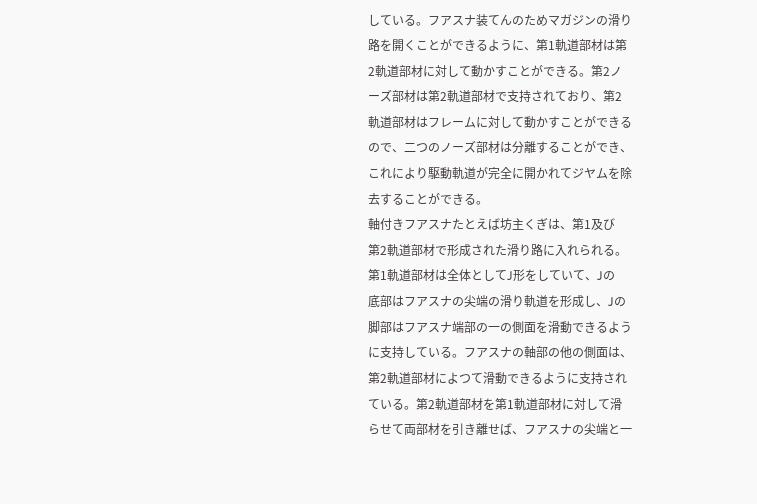している。フアスナ装てんのためマガジンの滑り
路を開くことができるように、第1軌道部材は第
2軌道部材に対して動かすことができる。第2ノ
ーズ部材は第2軌道部材で支持されており、第2
軌道部材はフレームに対して動かすことができる
ので、二つのノーズ部材は分離することができ、
これにより駆動軌道が完全に開かれてジヤムを除
去することができる。
軸付きフアスナたとえば坊主くぎは、第1及び
第2軌道部材で形成された滑り路に入れられる。
第1軌道部材は全体としてJ形をしていて、Jの
底部はフアスナの尖端の滑り軌道を形成し、Jの
脚部はフアスナ端部の一の側面を滑動できるよう
に支持している。フアスナの軸部の他の側面は、
第2軌道部材によつて滑動できるように支持され
ている。第2軌道部材を第1軌道部材に対して滑
らせて両部材を引き離せば、フアスナの尖端と一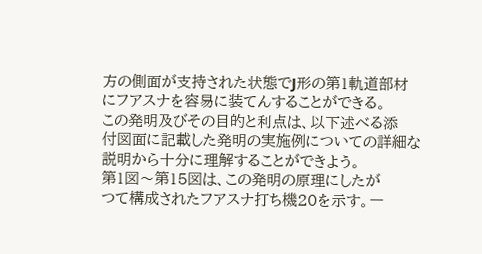方の側面が支持された状態でJ形の第1軌道部材
にフアスナを容易に装てんすることができる。
この発明及びその目的と利点は、以下述べる添
付図面に記載した発明の実施例についての詳細な
説明から十分に理解することができよう。
第1図〜第15図は、この発明の原理にしたが
つて構成されたフアスナ打ち機20を示す。一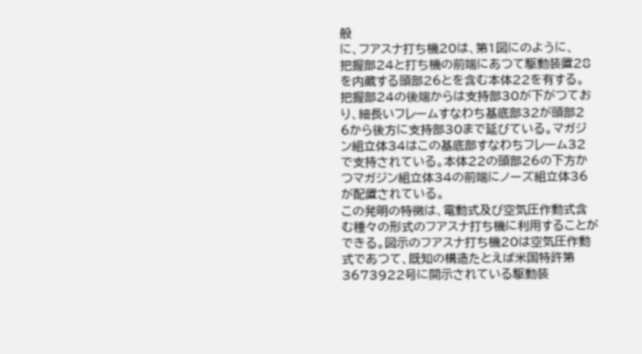般
に、フアスナ打ち機20は、第1図にのように、
把握部24と打ち機の前端にあつて駆動装置28
を内蔵する頭部26とを含む本体22を有する。
把握部24の後端からは支持部30が下がつてお
り、細長いフレームすなわち基底部32が頭部2
6から後方に支持部30まで延びている。マガジ
ン組立体34はこの基底部すなわちフレーム32
で支持されている。本体22の頭部26の下方か
つマガジン組立体34の前端にノーズ組立体36
が配置されている。
この発明の特徴は、電動式及び空気圧作動式含
む種々の形式のフアスナ打ち機に利用することが
できる。図示のフアスナ打ち機20は空気圧作動
式であつて、既知の構造たとえば米国特許第
3673922号に開示されている駆動装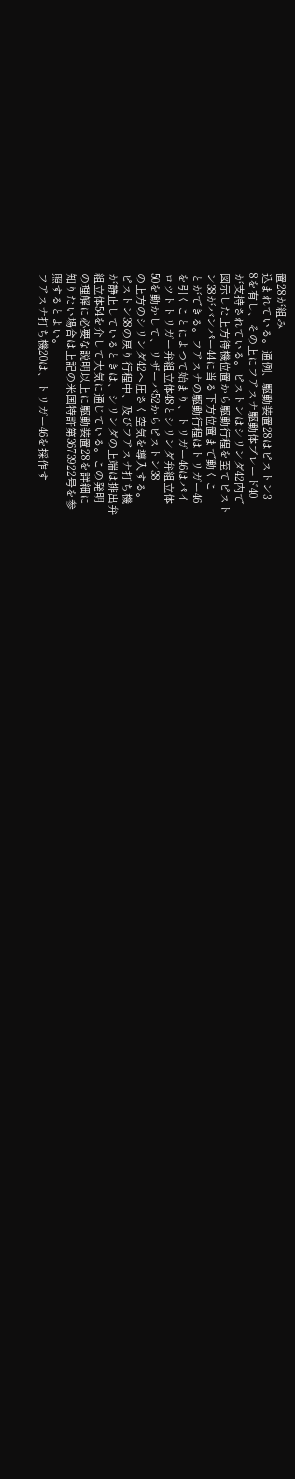置28が組み
込まれている。通例、駆動装置28はピストン3
8を有し、その上にフアスナ駆動体ブレード40
が支持されている。ピストンはシリンダ42内で
図示した上方待機位置から駆動行程を至てピスト
ン38がバンパー44に当る下方位置まで動くこ
とができる。フアスナの駆動行程はトリガー46
を引くことによつて始まり、トリガー46はパイ
ロツトトリガー弁組立体48とシリンダ弁組立体
50を動かして、リザーバ52からピストン38
の上方のシリンダ42へ圧さく空気を導入する。
ピストン38の戻り行程中、及びフアスナ打ち機
が静止しているときは、シリンダの上端は排出弁
組立体54を介して大気に通じている。この発明
の理解に必要な説明以上に駆動装置28を詳細に
知りたい場合は上記の米国特許第3673922号を参
照するとよい。
フアスナ打ち機20は、トリガー46を採作す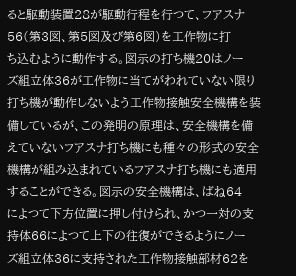ると駆動装置28が駆動行程を行つて、フアスナ
56(第3図、第5図及び第6図)を工作物に打
ち込むように動作する。図示の打ち機20はノー
ズ組立体36が工作物に当てがわれていない限り
打ち機が動作しないよう工作物接触安全機構を装
備しているが、この発明の原理は、安全機構を備
えていないフアスナ打ち機にも種々の形式の安全
機構が組み込まれているフアスナ打ち機にも適用
することができる。図示の安全機構は、ばね64
によつて下方位置に押し付けられ、かつ一対の支
持体66によつて上下の往復ができるようにノー
ズ組立体36に支持された工作物接触部材62を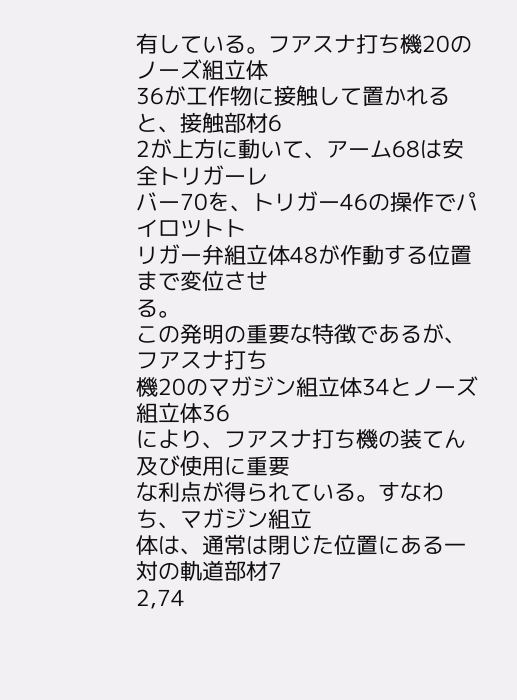有している。フアスナ打ち機20のノーズ組立体
36が工作物に接触して置かれると、接触部材6
2が上方に動いて、アーム68は安全トリガーレ
バー70を、トリガー46の操作でパイロツトト
リガー弁組立体48が作動する位置まで変位させ
る。
この発明の重要な特徴であるが、フアスナ打ち
機20のマガジン組立体34とノーズ組立体36
により、フアスナ打ち機の装てん及び使用に重要
な利点が得られている。すなわち、マガジン組立
体は、通常は閉じた位置にある一対の軌道部材7
2,74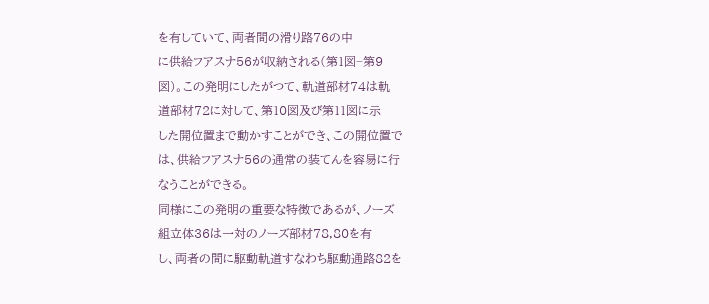を有していて、両者間の滑り路76の中
に供給フアスナ56が収納される(第1図−第9
図)。この発明にしたがつて、軌道部材74は軌
道部材72に対して、第10図及び第11図に示
した開位置まで動かすことができ、この開位置で
は、供給フアスナ56の通常の装てんを容易に行
なうことができる。
同様にこの発明の重要な特徴であるが、ノーズ
組立体36は一対のノーズ部材78,80を有
し、両者の間に駆動軌道すなわち駆動通路82を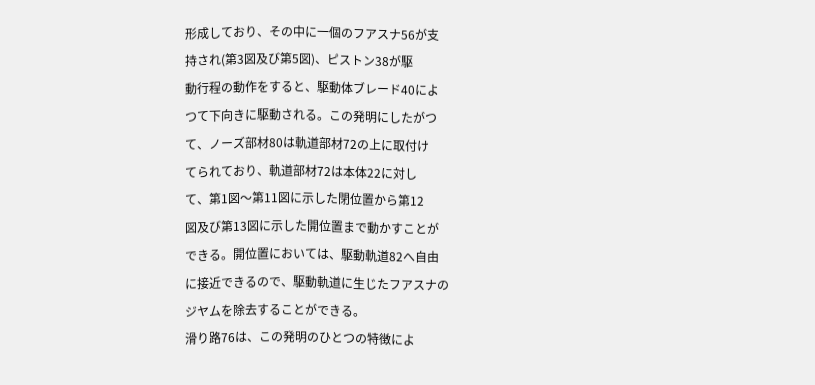形成しており、その中に一個のフアスナ56が支
持され(第3図及び第5図)、ピストン38が駆
動行程の動作をすると、駆動体ブレード40によ
つて下向きに駆動される。この発明にしたがつ
て、ノーズ部材80は軌道部材72の上に取付け
てられており、軌道部材72は本体22に対し
て、第1図〜第11図に示した閉位置から第12
図及び第13図に示した開位置まで動かすことが
できる。開位置においては、駆動軌道82へ自由
に接近できるので、駆動軌道に生じたフアスナの
ジヤムを除去することができる。
滑り路76は、この発明のひとつの特徴によ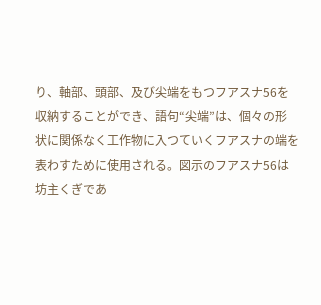り、軸部、頭部、及び尖端をもつフアスナ56を
収納することができ、語句“尖端”は、個々の形
状に関係なく工作物に入つていくフアスナの端を
表わすために使用される。図示のフアスナ56は
坊主くぎであ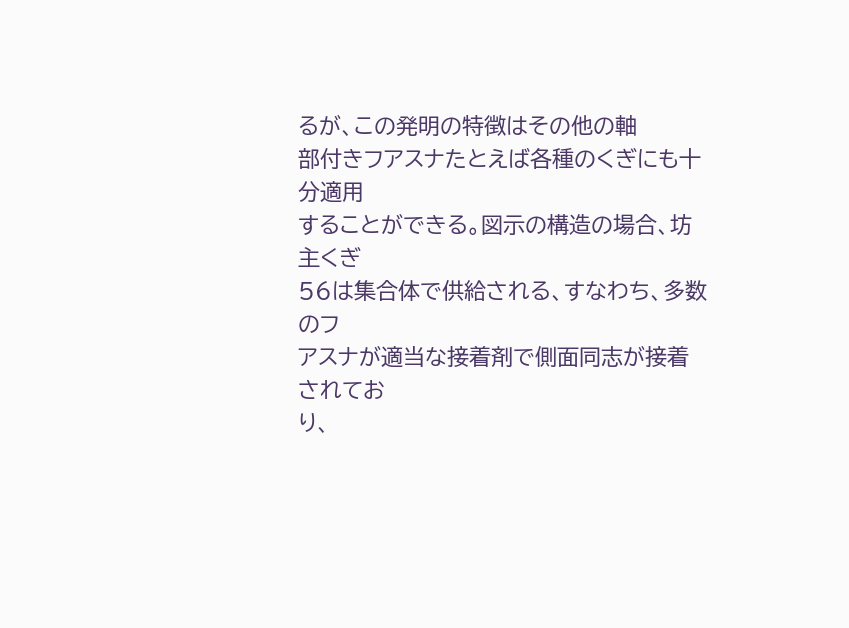るが、この発明の特徴はその他の軸
部付きフアスナたとえば各種のくぎにも十分適用
することができる。図示の構造の場合、坊主くぎ
56は集合体で供給される、すなわち、多数のフ
アスナが適当な接着剤で側面同志が接着されてお
り、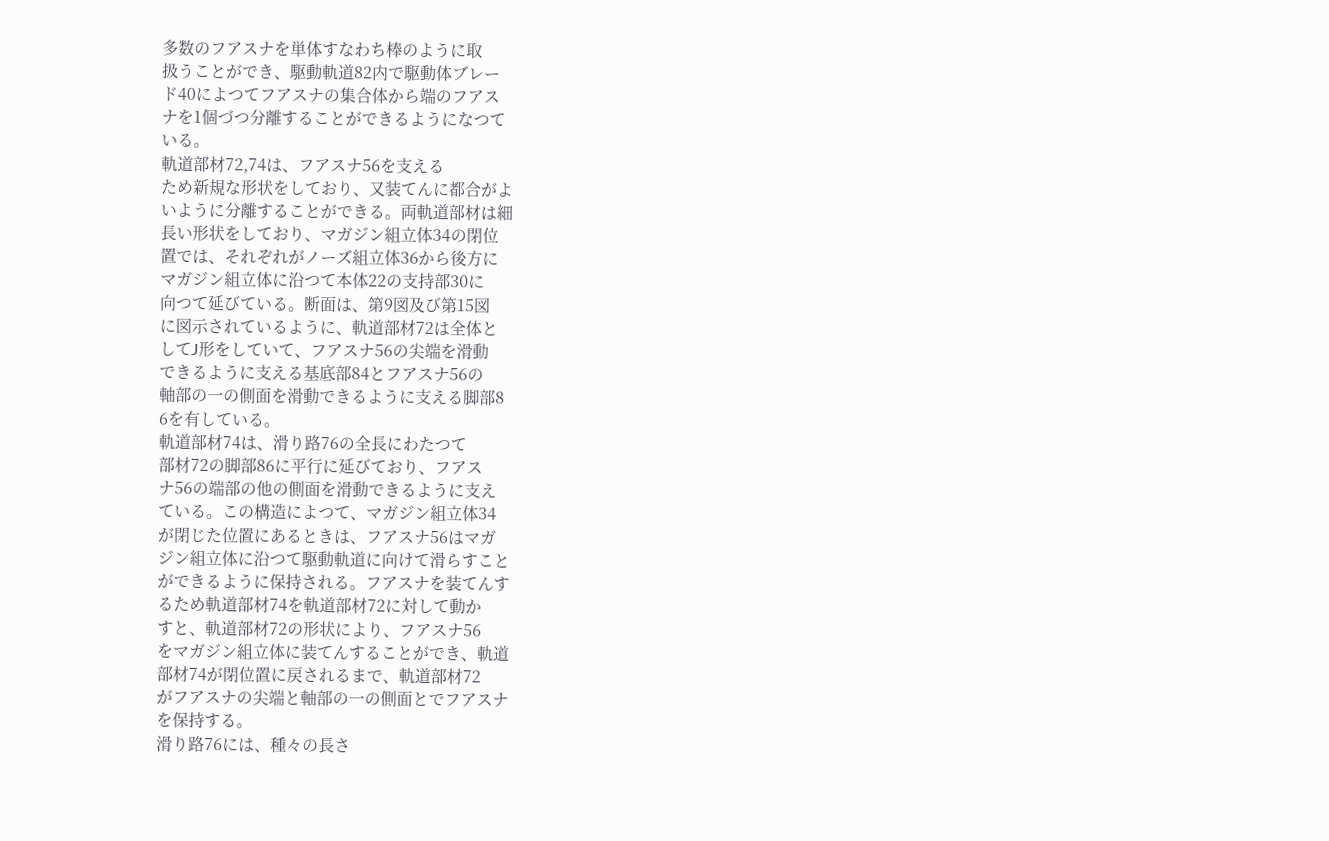多数のフアスナを単体すなわち棒のように取
扱うことができ、駆動軌道82内で駆動体ブレー
ド40によつてフアスナの集合体から端のフアス
ナを1個づつ分離することができるようになつて
いる。
軌道部材72,74は、フアスナ56を支える
ため新規な形状をしており、又装てんに都合がよ
いように分離することができる。両軌道部材は細
長い形状をしており、マガジン組立体34の閉位
置では、それぞれがノーズ組立体36から後方に
マガジン組立体に沿つて本体22の支持部30に
向つて延びている。断面は、第9図及び第15図
に図示されているように、軌道部材72は全体と
してJ形をしていて、フアスナ56の尖端を滑動
できるように支える基底部84とフアスナ56の
軸部の一の側面を滑動できるように支える脚部8
6を有している。
軌道部材74は、滑り路76の全長にわたつて
部材72の脚部86に平行に延びており、フアス
ナ56の端部の他の側面を滑動できるように支え
ている。この構造によつて、マガジン組立体34
が閉じた位置にあるときは、フアスナ56はマガ
ジン組立体に沿つて駆動軌道に向けて滑らすこと
ができるように保持される。フアスナを装てんす
るため軌道部材74を軌道部材72に対して動か
すと、軌道部材72の形状により、フアスナ56
をマガジン組立体に装てんすることができ、軌道
部材74が閉位置に戻されるまで、軌道部材72
がフアスナの尖端と軸部の一の側面とでフアスナ
を保持する。
滑り路76には、種々の長さ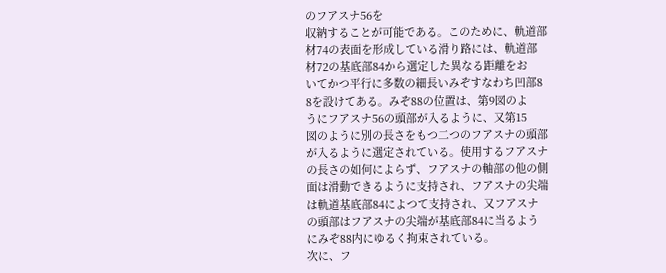のフアスナ56を
収納することが可能である。このために、軌道部
材74の表面を形成している滑り路には、軌道部
材72の基底部84から選定した異なる距離をお
いてかつ平行に多数の細長いみぞすなわち凹部8
8を設けてある。みぞ88の位置は、第9図のよ
うにフアスナ56の頭部が入るように、又第15
図のように別の長さをもつ二つのフアスナの頭部
が入るように選定されている。使用するフアスナ
の長さの如何によらず、フアスナの軸部の他の側
面は滑動できるように支持され、フアスナの尖端
は軌道基底部84によつて支持され、又フアスナ
の頭部はフアスナの尖端が基底部84に当るよう
にみぞ88内にゆるく拘束されている。
次に、フ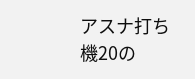アスナ打ち機20の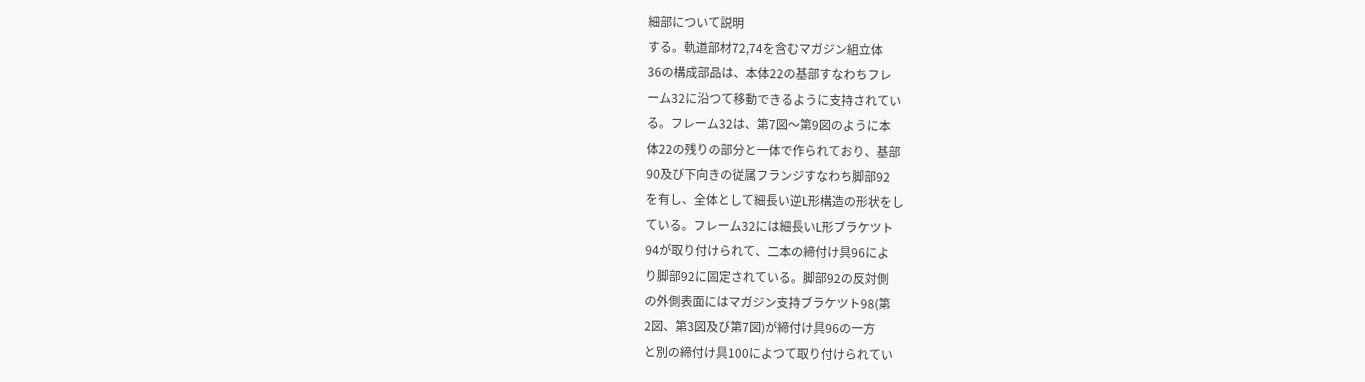細部について説明
する。軌道部材72,74を含むマガジン組立体
36の構成部品は、本体22の基部すなわちフレ
ーム32に沿つて移動できるように支持されてい
る。フレーム32は、第7図〜第9図のように本
体22の残りの部分と一体で作られており、基部
90及び下向きの従属フランジすなわち脚部92
を有し、全体として細長い逆L形構造の形状をし
ている。フレーム32には細長いL形ブラケツト
94が取り付けられて、二本の締付け具96によ
り脚部92に固定されている。脚部92の反対側
の外側表面にはマガジン支持ブラケツト98(第
2図、第3図及び第7図)が締付け具96の一方
と別の締付け具100によつて取り付けられてい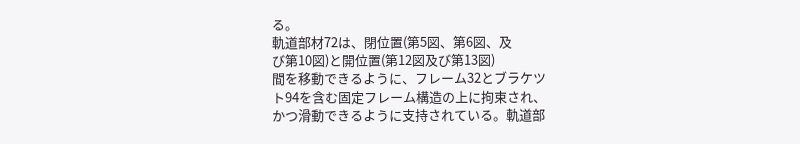る。
軌道部材72は、閉位置(第5図、第6図、及
び第10図)と開位置(第12図及び第13図)
間を移動できるように、フレーム32とブラケツ
ト94を含む固定フレーム構造の上に拘束され、
かつ滑動できるように支持されている。軌道部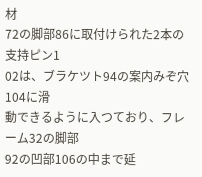材
72の脚部86に取付けられた2本の支持ピン1
02は、ブラケツト94の案内みぞ穴104に滑
動できるように入つており、フレーム32の脚部
92の凹部106の中まで延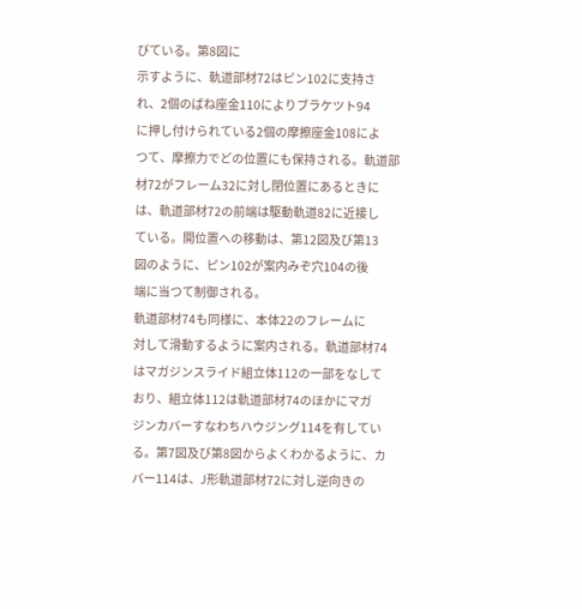びている。第8図に
示すように、軌道部材72はピン102に支持さ
れ、2個のばね座金110によりブラケツト94
に押し付けられている2個の摩擦座金108によ
つて、摩擦力でどの位置にも保持される。軌道部
材72がフレーム32に対し閉位置にあるときに
は、軌道部材72の前端は駆動軌道82に近接し
ている。開位置への移動は、第12図及び第13
図のように、ピン102が案内みぞ穴104の後
端に当つて制御される。
軌道部材74も同様に、本体22のフレームに
対して滑動するように案内される。軌道部材74
はマガジンスライド組立体112の一部をなして
おり、組立体112は軌道部材74のほかにマガ
ジンカバーすなわちハウジング114を有してい
る。第7図及び第8図からよくわかるように、カ
バー114は、J形軌道部材72に対し逆向きの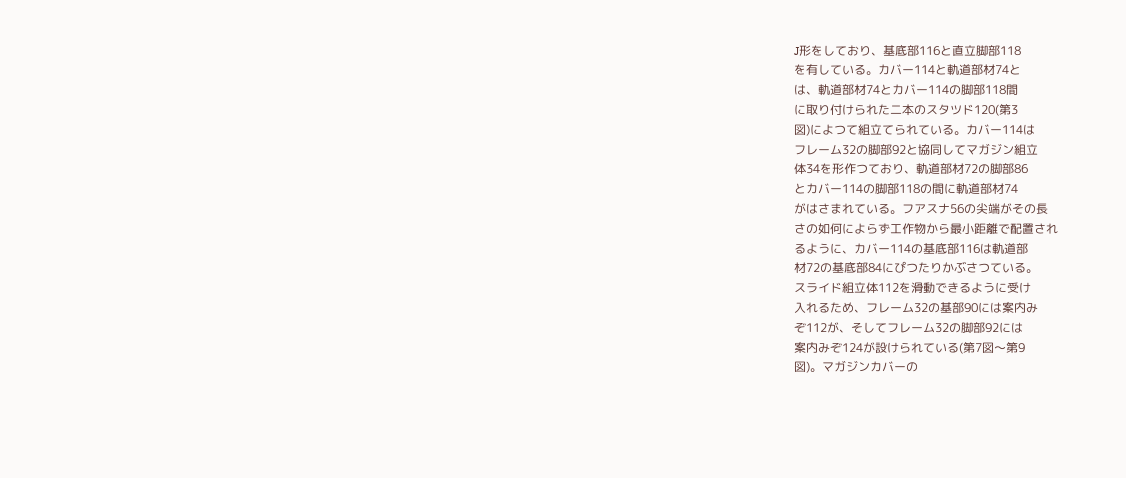J形をしており、基底部116と直立脚部118
を有している。カバー114と軌道部材74と
は、軌道部材74とカバー114の脚部118間
に取り付けられた二本のスタツド120(第3
図)によつて組立てられている。カバー114は
フレーム32の脚部92と協同してマガジン組立
体34を形作つており、軌道部材72の脚部86
とカバー114の脚部118の間に軌道部材74
がはさまれている。フアスナ56の尖端がその長
さの如何によらず工作物から最小距離で配置され
るように、カバー114の基底部116は軌道部
材72の基底部84にぴつたりかぶさつている。
スライド組立体112を滑動できるように受け
入れるため、フレーム32の基部90には案内み
ぞ112が、そしてフレーム32の脚部92には
案内みぞ124が設けられている(第7図〜第9
図)。マガジンカバーの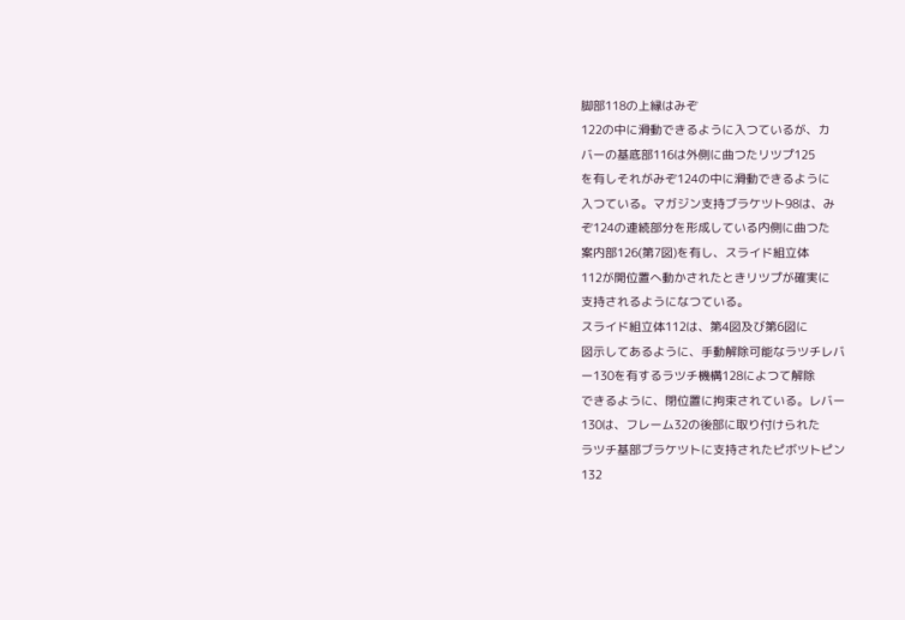脚部118の上縁はみぞ
122の中に滑動できるように入つているが、カ
バーの基底部116は外側に曲つたリツプ125
を有しそれがみぞ124の中に滑動できるように
入つている。マガジン支持ブラケツト98は、み
ぞ124の連続部分を形成している内側に曲つた
案内部126(第7図)を有し、スライド組立体
112が開位置へ動かされたときリツプが確実に
支持されるようになつている。
スライド組立体112は、第4図及び第6図に
図示してあるように、手動解除可能なラツチレバ
ー130を有するラツチ機構128によつて解除
できるように、閉位置に拘束されている。レバー
130は、フレーム32の後部に取り付けられた
ラツチ基部ブラケツトに支持されたピボツトピン
132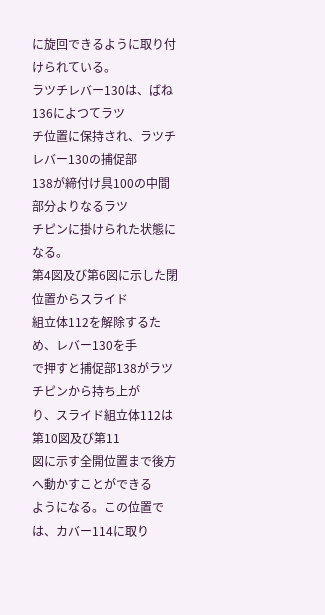に旋回できるように取り付けられている。
ラツチレバー130は、ばね136によつてラツ
チ位置に保持され、ラツチレバー130の捕促部
138が締付け具100の中間部分よりなるラツ
チピンに掛けられた状態になる。
第4図及び第6図に示した閉位置からスライド
組立体112を解除するため、レバー130を手
で押すと捕促部138がラツチピンから持ち上が
り、スライド組立体112は第10図及び第11
図に示す全開位置まで後方へ動かすことができる
ようになる。この位置では、カバー114に取り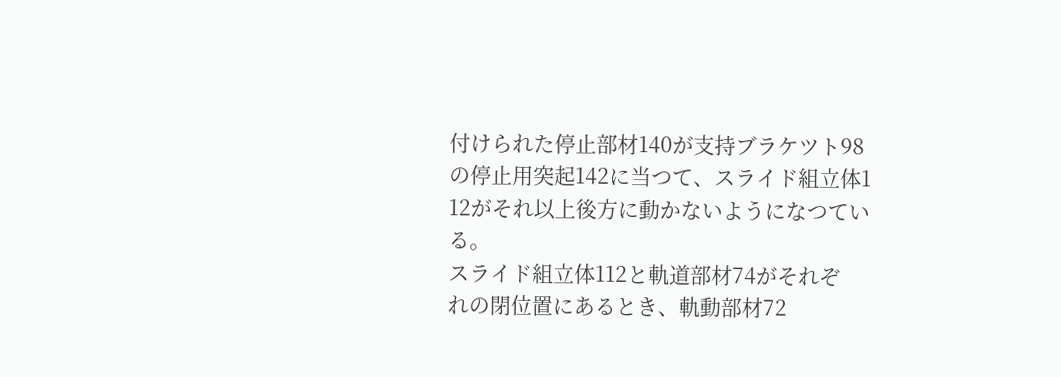付けられた停止部材140が支持ブラケツト98
の停止用突起142に当つて、スライド組立体1
12がそれ以上後方に動かないようになつてい
る。
スライド組立体112と軌道部材74がそれぞ
れの閉位置にあるとき、軌動部材72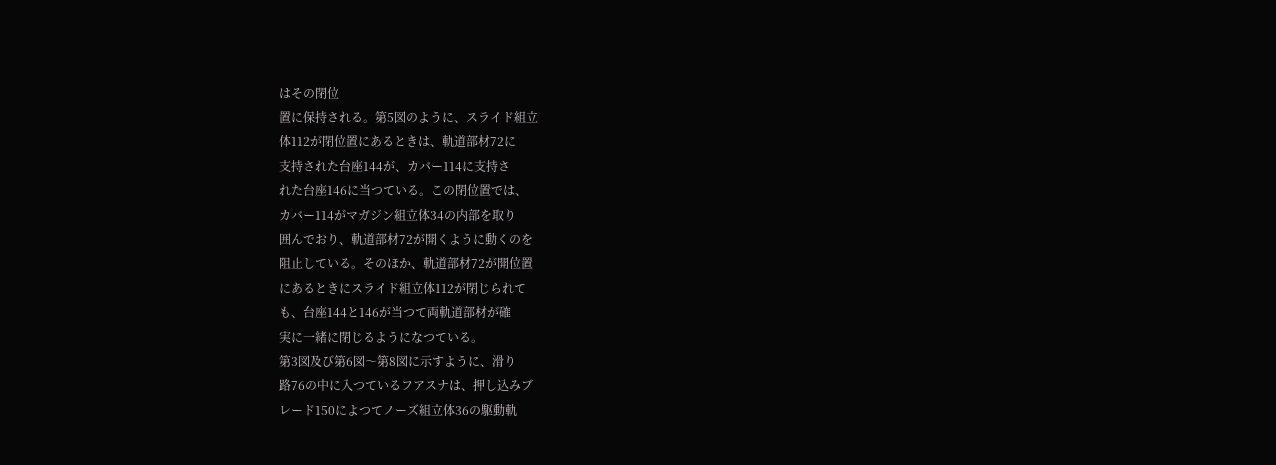はその閉位
置に保持される。第5図のように、スライド組立
体112が閉位置にあるときは、軌道部材72に
支持された台座144が、カバー114に支持さ
れた台座146に当つている。この閉位置では、
カバー114がマガジン組立体34の内部を取り
囲んでおり、軌道部材72が開くように動くのを
阻止している。そのほか、軌道部材72が開位置
にあるときにスライド組立体112が閉じられて
も、台座144と146が当つて両軌道部材が確
実に一緒に閉じるようになつている。
第3図及び第6図〜第8図に示すように、滑り
路76の中に入つているフアスナは、押し込みブ
レード150によつてノーズ組立体36の駆動軌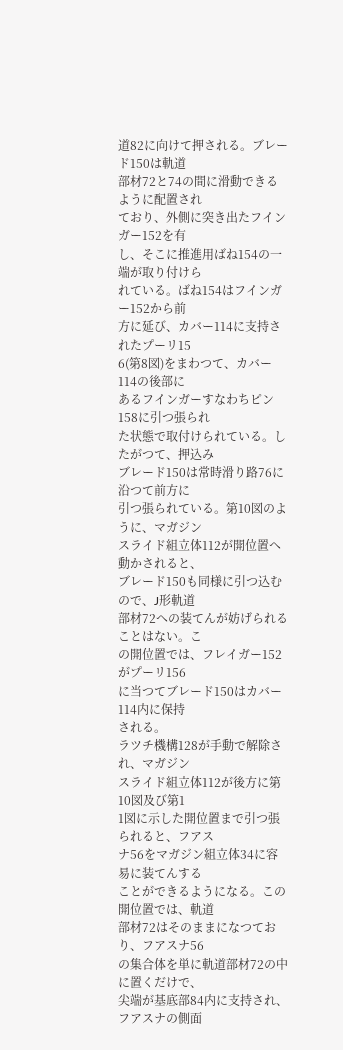道82に向けて押される。ブレード150は軌道
部材72と74の間に滑動できるように配置され
ており、外側に突き出たフインガー152を有
し、そこに推進用ばね154の一端が取り付けら
れている。ばね154はフインガー152から前
方に延び、カバー114に支持されたプーリ15
6(第8図)をまわつて、カバー114の後部に
あるフインガーすなわちピン158に引つ張られ
た状態で取付けられている。したがつて、押込み
ブレード150は常時滑り路76に沿つて前方に
引つ張られている。第10図のように、マガジン
スライド組立体112が開位置へ動かされると、
ブレード150も同様に引つ込むので、J形軌道
部材72への装てんが妨げられることはない。こ
の開位置では、フレイガー152がプーリ156
に当つてブレード150はカバー114内に保持
される。
ラツチ機構128が手動で解除され、マガジン
スライド組立体112が後方に第10図及び第1
1図に示した開位置まで引つ張られると、フアス
ナ56をマガジン組立体34に容易に装てんする
ことができるようになる。この開位置では、軌道
部材72はそのままになつており、フアスナ56
の集合体を単に軌道部材72の中に置くだけで、
尖端が基底部84内に支持され、フアスナの側面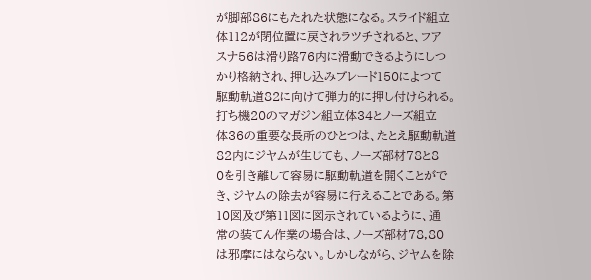が脚部86にもたれた状態になる。スライド組立
体112が閉位置に戻されラツチされると、フア
スナ56は滑り路76内に滑動できるようにしつ
かり格納され、押し込みブレード150によつて
駆動軌道82に向けて弾力的に押し付けられる。
打ち機20のマガジン組立体34とノーズ組立
体36の重要な長所のひとつは、たとえ駆動軌道
82内にジヤムが生じても、ノーズ部材78と8
0を引き離して容易に駆動軌道を開くことがで
き、ジヤムの除去が容易に行えることである。第
10図及び第11図に図示されているように、通
常の装てん作業の場合は、ノーズ部材78,80
は邪摩にはならない。しかしながら、ジヤムを除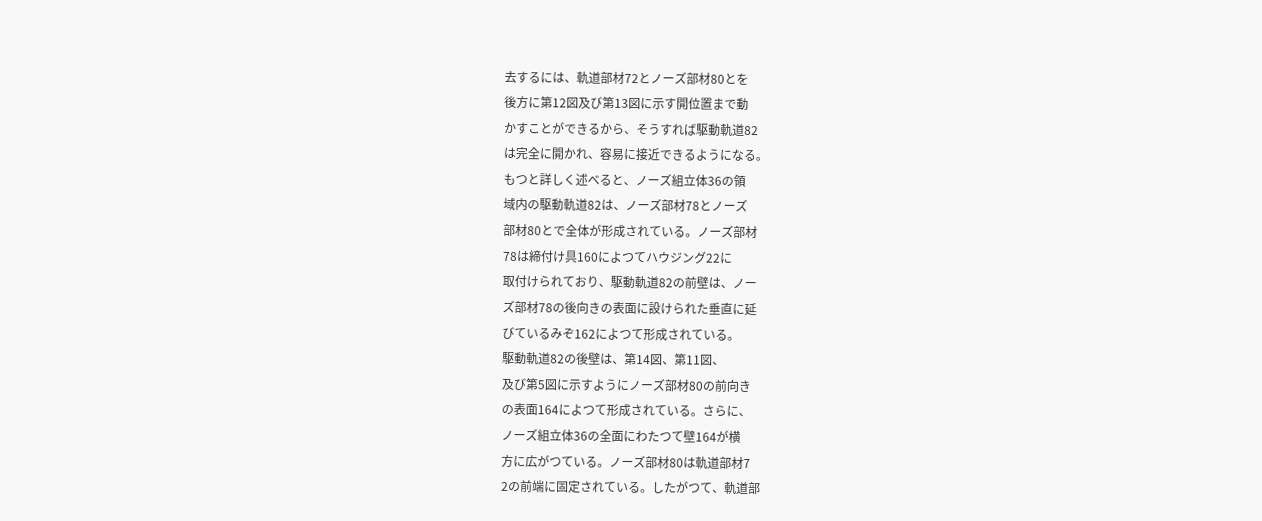去するには、軌道部材72とノーズ部材80とを
後方に第12図及び第13図に示す開位置まで動
かすことができるから、そうすれば駆動軌道82
は完全に開かれ、容易に接近できるようになる。
もつと詳しく述べると、ノーズ組立体36の領
域内の駆動軌道82は、ノーズ部材78とノーズ
部材80とで全体が形成されている。ノーズ部材
78は締付け具160によつてハウジング22に
取付けられており、駆動軌道82の前壁は、ノー
ズ部材78の後向きの表面に設けられた垂直に延
びているみぞ162によつて形成されている。
駆動軌道82の後壁は、第14図、第11図、
及び第5図に示すようにノーズ部材80の前向き
の表面164によつて形成されている。さらに、
ノーズ組立体36の全面にわたつて壁164が横
方に広がつている。ノーズ部材80は軌道部材7
2の前端に固定されている。したがつて、軌道部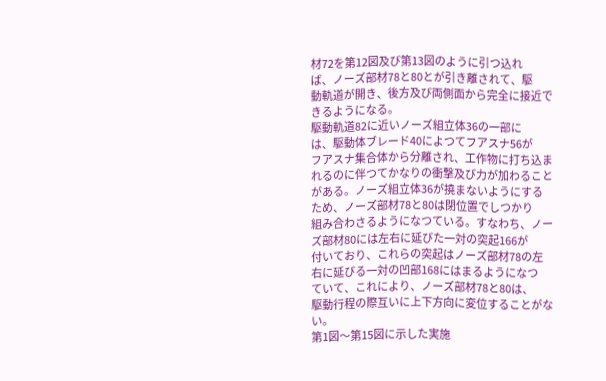材72を第12図及び第13図のように引つ込れ
ば、ノーズ部材78と80とが引き離されて、駆
動軌道が開き、後方及び両側面から完全に接近で
きるようになる。
駆動軌道82に近いノーズ組立体36の一部に
は、駆動体ブレード40によつてフアスナ56が
フアスナ集合体から分離され、工作物に打ち込ま
れるのに伴つてかなりの衝撃及び力が加わること
がある。ノーズ組立体36が撓まないようにする
ため、ノーズ部材78と80は閉位置でしつかり
組み合わさるようになつている。すなわち、ノー
ズ部材80には左右に延びた一対の突起166が
付いており、これらの突起はノーズ部材78の左
右に延びる一対の凹部168にはまるようになつ
ていて、これにより、ノーズ部材78と80は、
駆動行程の際互いに上下方向に変位することがな
い。
第1図〜第15図に示した実施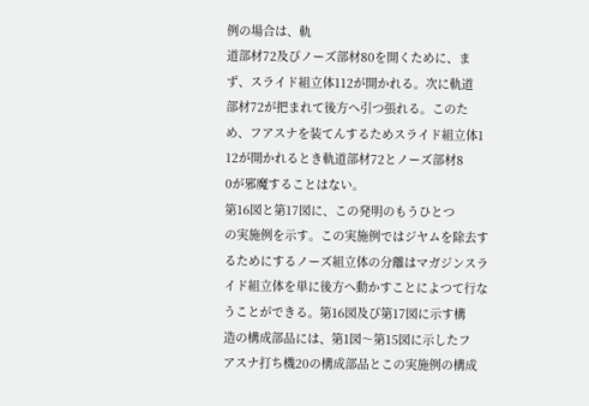例の場合は、軌
道部材72及びノーズ部材80を開くために、ま
ず、スライド組立体112が開かれる。次に軌道
部材72が把まれて後方へ引つ張れる。このた
め、フアスナを装てんするためスライド組立体1
12が開かれるとき軌道部材72とノーズ部材8
0が邪魔することはない。
第16図と第17図に、この発明のもうひとつ
の実施例を示す。この実施例ではジヤムを除去す
るためにするノーズ組立体の分離はマガジンスラ
イド組立体を単に後方へ動かすことによつて行な
うことができる。第16図及び第17図に示す構
造の構成部品には、第1図〜第15図に示したフ
アスナ打ち機20の構成部品とこの実施例の構成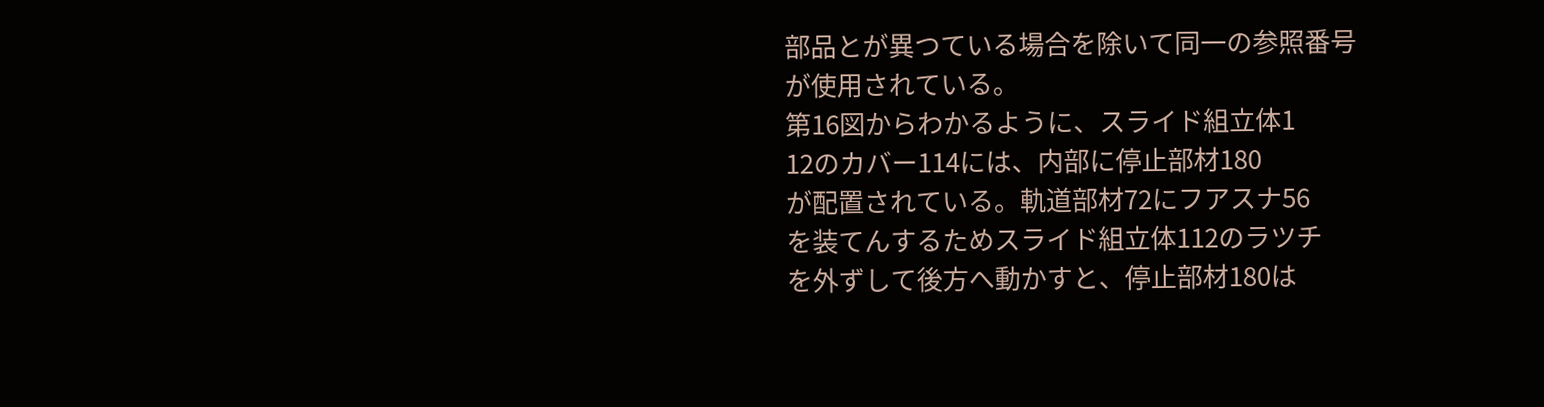部品とが異つている場合を除いて同一の参照番号
が使用されている。
第16図からわかるように、スライド組立体1
12のカバー114には、内部に停止部材180
が配置されている。軌道部材72にフアスナ56
を装てんするためスライド組立体112のラツチ
を外ずして後方へ動かすと、停止部材180は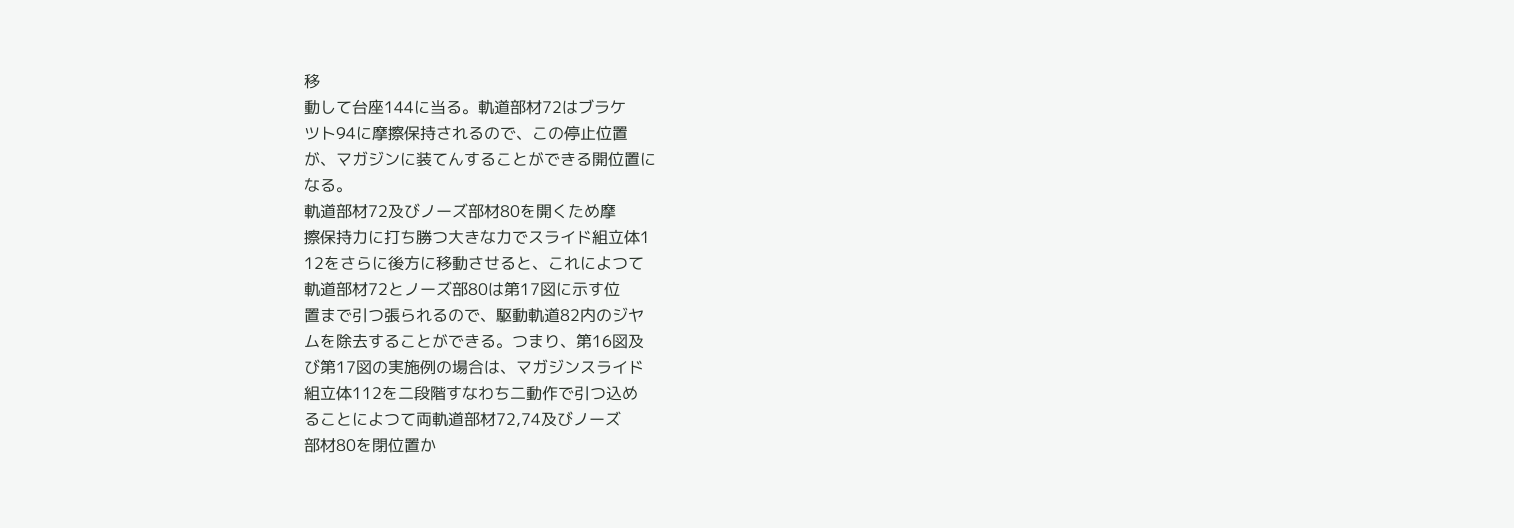移
動して台座144に当る。軌道部材72はブラケ
ツト94に摩擦保持されるので、この停止位置
が、マガジンに装てんすることができる開位置に
なる。
軌道部材72及びノーズ部材80を開くため摩
擦保持力に打ち勝つ大きな力でスライド組立体1
12をさらに後方に移動させると、これによつて
軌道部材72とノーズ部80は第17図に示す位
置まで引つ張られるので、駆動軌道82内のジヤ
ムを除去することができる。つまり、第16図及
び第17図の実施例の場合は、マガジンスライド
組立体112を二段階すなわち二動作で引つ込め
ることによつて両軌道部材72,74及びノーズ
部材80を閉位置か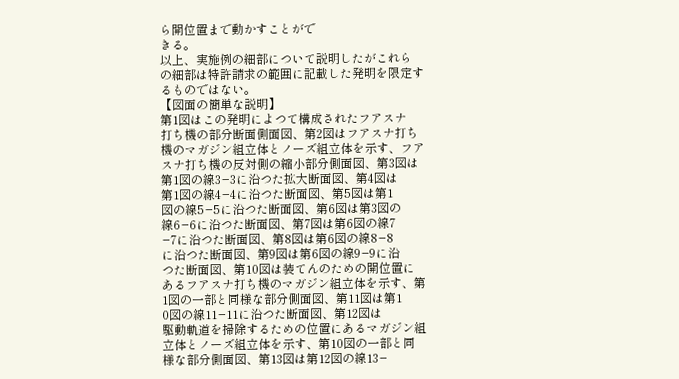ら開位置まで動かすことがで
きる。
以上、実施例の細部について説明したがこれら
の細部は特許請求の範囲に記載した発明を限定す
るものではない。
【図面の簡単な説明】
第1図はこの発明によつて構成されたフアスナ
打ち機の部分断面側面図、第2図はフアスナ打ち
機のマガジン組立体とノーズ組立体を示す、フア
スナ打ち機の反対側の縮小部分側面図、第3図は
第1図の線3−3に沿つた拡大断面図、第4図は
第1図の線4−4に沿つた断面図、第5図は第1
図の線5−5に沿つた断面図、第6図は第3図の
線6−6に沿つた断面図、第7図は第6図の線7
−7に沿つた断面図、第8図は第6図の線8−8
に沿つた断面図、第9図は第6図の線9−9に沿
つた断面図、第10図は装てんのための開位置に
あるフアスナ打ち機のマガジン組立体を示す、第
1図の一部と同様な部分側面図、第11図は第1
0図の線11−11に沿つた断面図、第12図は
駆動軌道を掃除するための位置にあるマガジン組
立体とノーズ組立体を示す、第10図の一部と同
様な部分側面図、第13図は第12図の線13−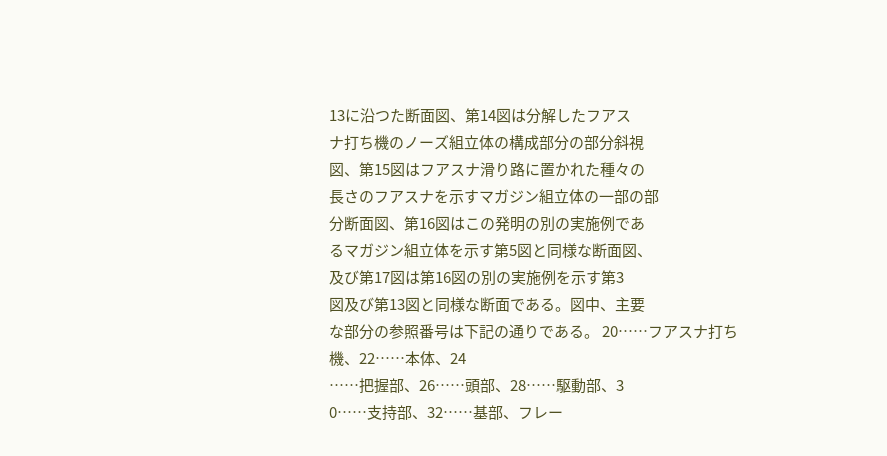13に沿つた断面図、第14図は分解したフアス
ナ打ち機のノーズ組立体の構成部分の部分斜視
図、第15図はフアスナ滑り路に置かれた種々の
長さのフアスナを示すマガジン組立体の一部の部
分断面図、第16図はこの発明の別の実施例であ
るマガジン組立体を示す第5図と同様な断面図、
及び第17図は第16図の別の実施例を示す第3
図及び第13図と同様な断面である。図中、主要
な部分の参照番号は下記の通りである。 20……フアスナ打ち機、22……本体、24
……把握部、26……頭部、28……駆動部、3
0……支持部、32……基部、フレー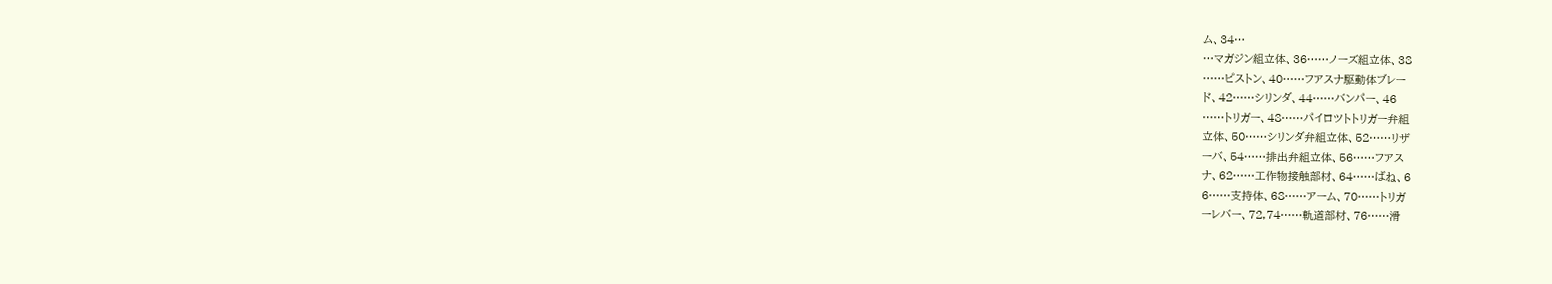ム、34…
…マガジン組立体、36……ノーズ組立体、38
……ピストン、40……フアスナ駆動体ブレー
ド、42……シリンダ、44……バンパー、46
……トリガー、48……パイロツトトリガー弁組
立体、50……シリンダ弁組立体、52……リザ
ーバ、54……排出弁組立体、56……フアス
ナ、62……工作物接触部材、64……ばね、6
6……支持体、68……アーム、70……トリガ
ーレバー、72,74……軌道部材、76……滑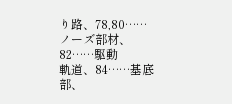り路、78,80……ノーズ部材、82……駆動
軌道、84……基底部、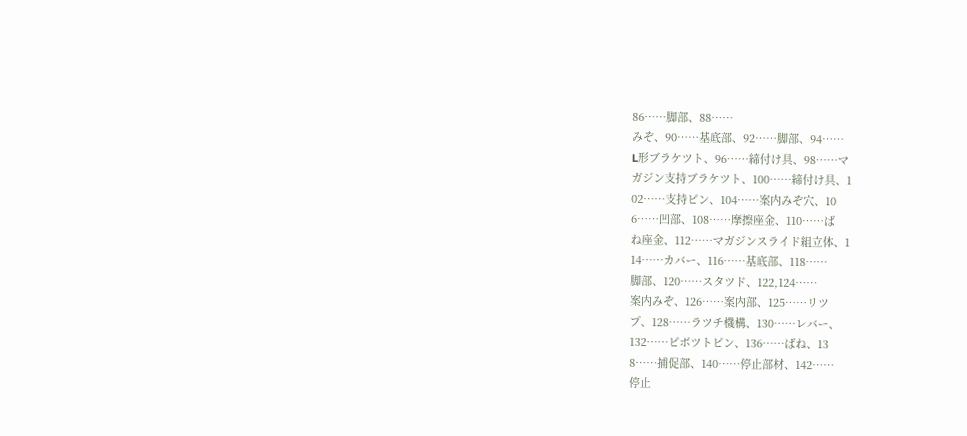86……脚部、88……
みぞ、90……基底部、92……脚部、94……
L形ブラケツト、96……締付け具、98……マ
ガジン支持ブラケツト、100……締付け具、1
02……支持ピン、104……案内みぞ穴、10
6……凹部、108……摩擦座金、110……ば
ね座金、112……マガジンスライド組立体、1
14……カバー、116……基底部、118……
脚部、120……スタツド、122,124……
案内みぞ、126……案内部、125……リツ
プ、128……ラツチ機構、130……レバー、
132……ピボツトピン、136……ばね、13
8……捕促部、140……停止部材、142……
停止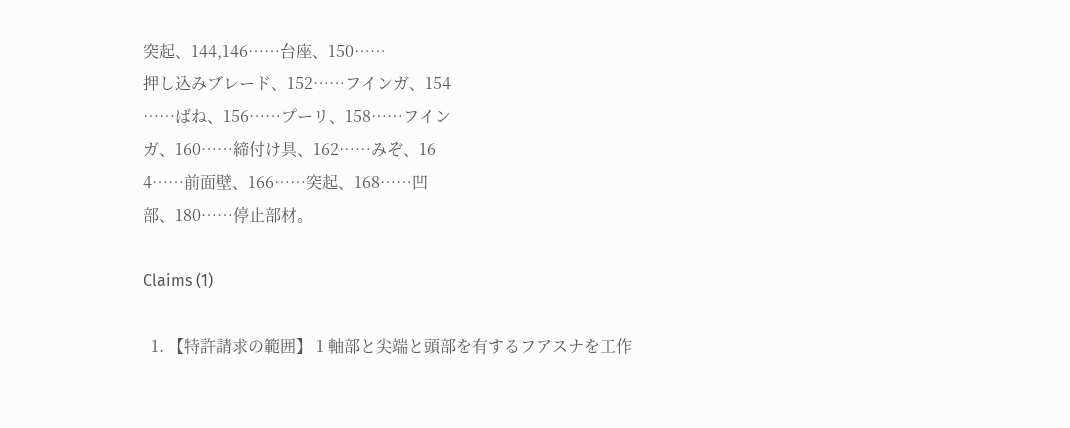突起、144,146……台座、150……
押し込みブレード、152……フインガ、154
……ばね、156……プーリ、158……フイン
ガ、160……締付け具、162……みぞ、16
4……前面壁、166……突起、168……凹
部、180……停止部材。

Claims (1)

  1. 【特許請求の範囲】 1 軸部と尖端と頭部を有するフアスナを工作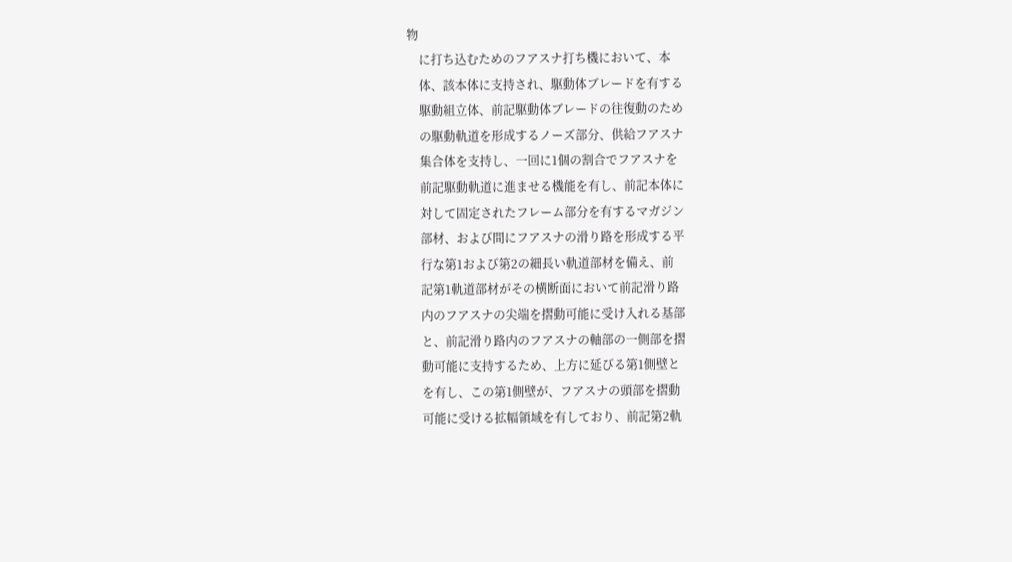物
    に打ち込むためのフアスナ打ち機において、本
    体、該本体に支持され、駆動体ブレードを有する
    駆動組立体、前記駆動体ブレードの往復動のため
    の駆動軌道を形成するノーズ部分、供給フアスナ
    集合体を支持し、一回に1個の割合でフアスナを
    前記駆動軌道に進ませる機能を有し、前記本体に
    対して固定されたフレーム部分を有するマガジン
    部材、および間にフアスナの滑り路を形成する平
    行な第1および第2の細長い軌道部材を備え、前
    記第1軌道部材がその横断面において前記滑り路
    内のフアスナの尖端を摺動可能に受け入れる基部
    と、前記滑り路内のフアスナの軸部の一側部を摺
    動可能に支持するため、上方に延びる第1側壁と
    を有し、この第1側壁が、フアスナの頭部を摺動
    可能に受ける拡幅領域を有しており、前記第2軌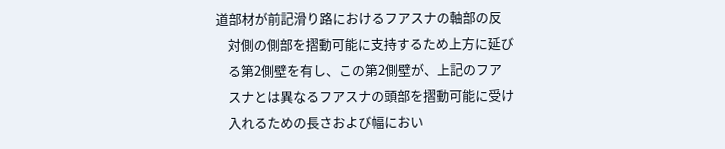道部材が前記滑り路におけるフアスナの軸部の反
    対側の側部を摺動可能に支持するため上方に延び
    る第2側壁を有し、この第2側壁が、上記のフア
    スナとは異なるフアスナの頭部を摺動可能に受け
    入れるための長さおよび幅におい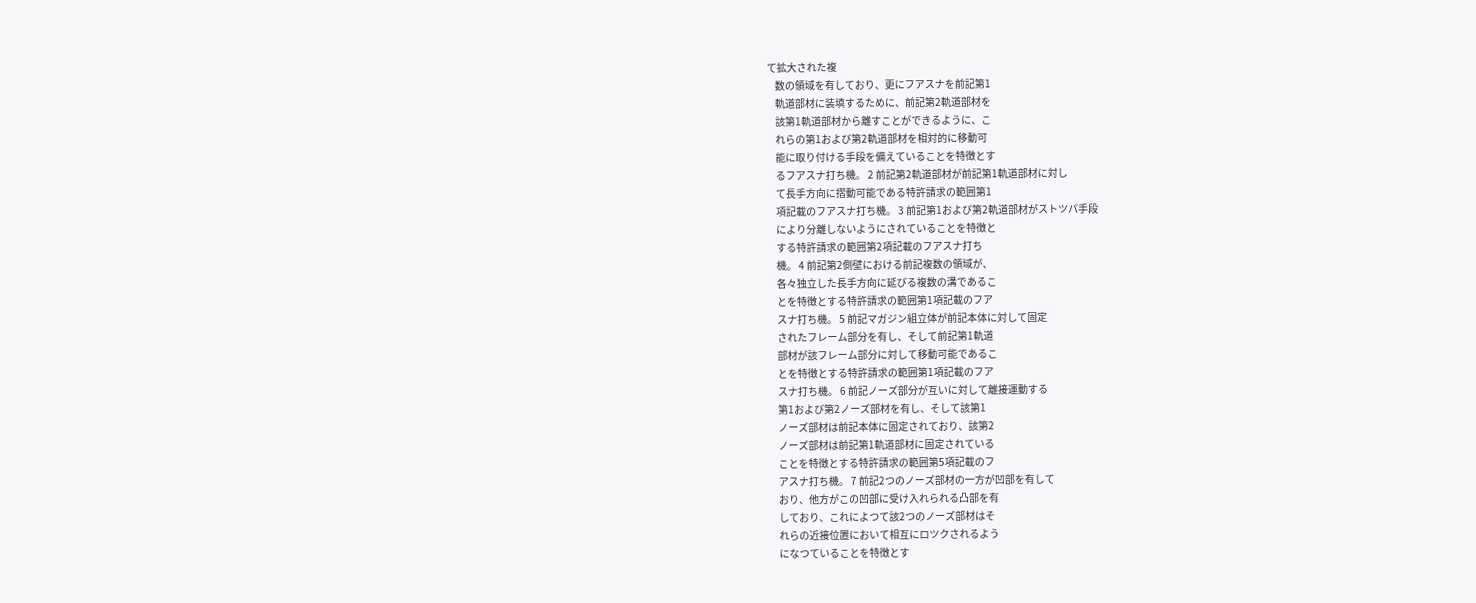て拡大された複
    数の領域を有しており、更にフアスナを前記第1
    軌道部材に装填するために、前記第2軌道部材を
    該第1軌道部材から離すことができるように、こ
    れらの第1および第2軌道部材を相対的に移動可
    能に取り付ける手段を備えていることを特徴とす
    るフアスナ打ち機。 2 前記第2軌道部材が前記第1軌道部材に対し
    て長手方向に摺動可能である特許請求の範囲第1
    項記載のフアスナ打ち機。 3 前記第1および第2軌道部材がストツパ手段
    により分離しないようにされていることを特徴と
    する特許請求の範囲第2項記載のフアスナ打ち
    機。 4 前記第2側壁における前記複数の領域が、
    各々独立した長手方向に延びる複数の溝であるこ
    とを特徴とする特許請求の範囲第1項記載のフア
    スナ打ち機。 5 前記マガジン組立体が前記本体に対して固定
    されたフレーム部分を有し、そして前記第1軌道
    部材が該フレーム部分に対して移動可能であるこ
    とを特徴とする特許請求の範囲第1項記載のフア
    スナ打ち機。 6 前記ノーズ部分が互いに対して離接運動する
    第1および第2ノーズ部材を有し、そして該第1
    ノーズ部材は前記本体に固定されており、該第2
    ノーズ部材は前記第1軌道部材に固定されている
    ことを特徴とする特許請求の範囲第5項記載のフ
    アスナ打ち機。 7 前記2つのノーズ部材の一方が凹部を有して
    おり、他方がこの凹部に受け入れられる凸部を有
    しており、これによつて該2つのノーズ部材はそ
    れらの近接位置において相互にロツクされるよう
    になつていることを特徴とす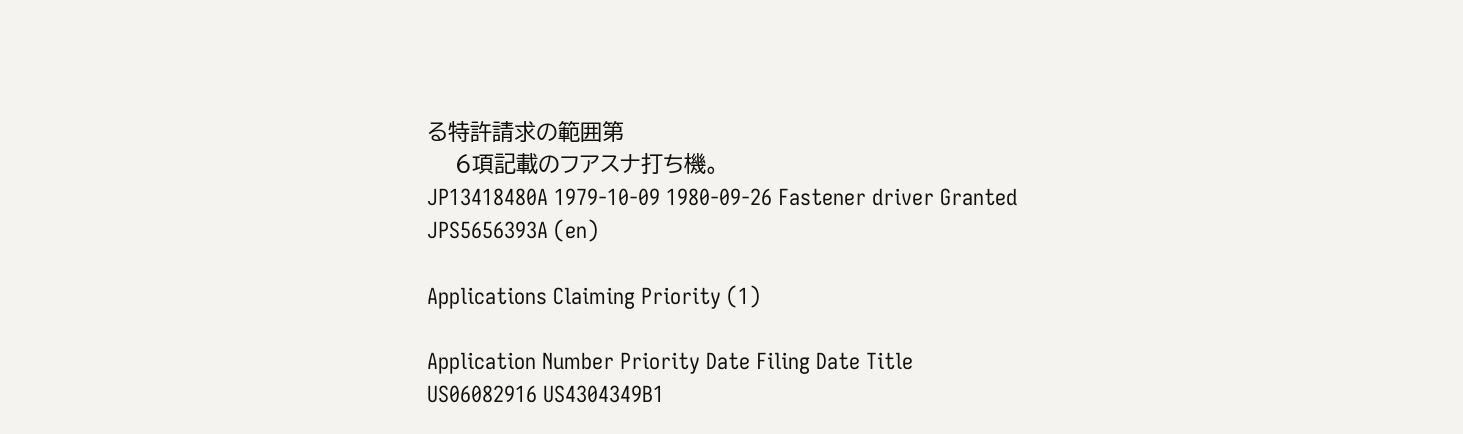る特許請求の範囲第
    6項記載のフアスナ打ち機。
JP13418480A 1979-10-09 1980-09-26 Fastener driver Granted JPS5656393A (en)

Applications Claiming Priority (1)

Application Number Priority Date Filing Date Title
US06082916 US4304349B1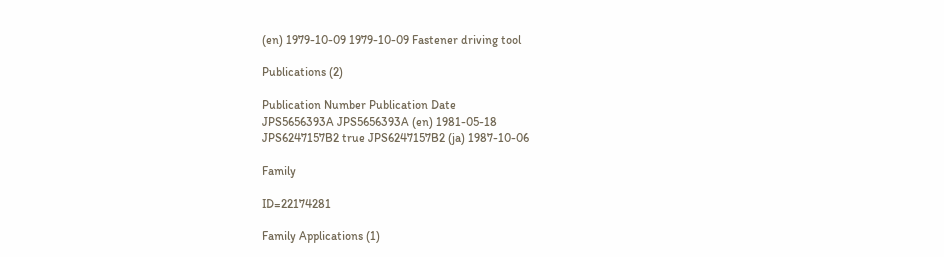(en) 1979-10-09 1979-10-09 Fastener driving tool

Publications (2)

Publication Number Publication Date
JPS5656393A JPS5656393A (en) 1981-05-18
JPS6247157B2 true JPS6247157B2 (ja) 1987-10-06

Family

ID=22174281

Family Applications (1)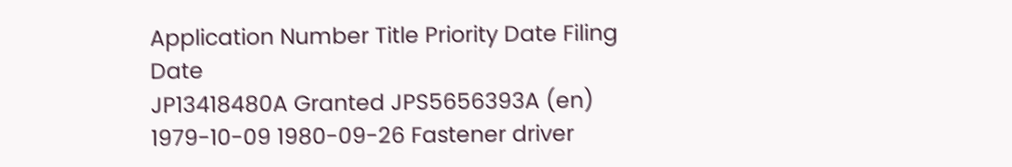Application Number Title Priority Date Filing Date
JP13418480A Granted JPS5656393A (en) 1979-10-09 1980-09-26 Fastener driver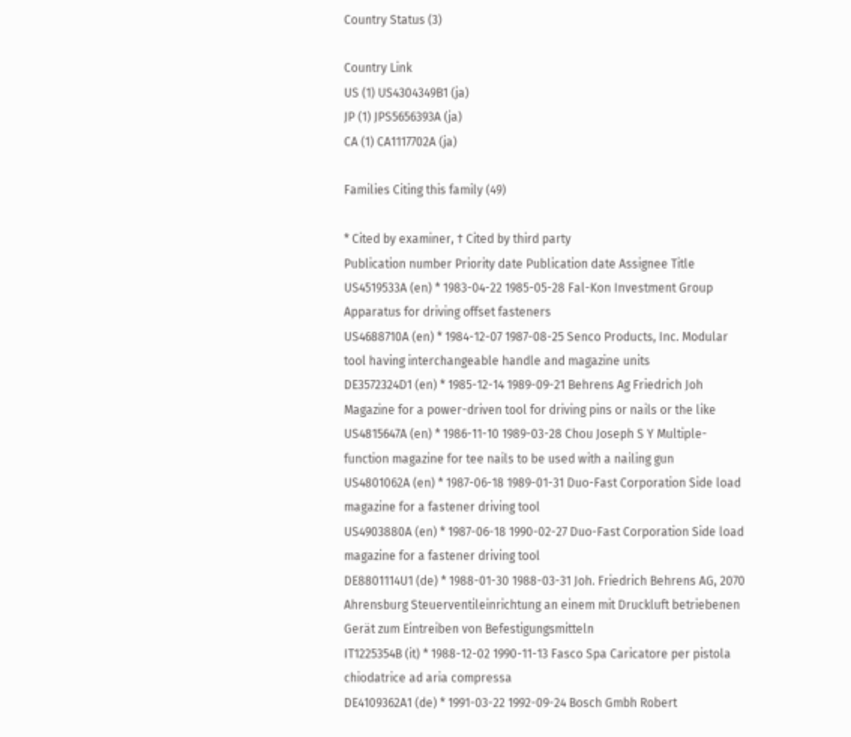Country Status (3)

Country Link
US (1) US4304349B1 (ja)
JP (1) JPS5656393A (ja)
CA (1) CA1117702A (ja)

Families Citing this family (49)

* Cited by examiner, † Cited by third party
Publication number Priority date Publication date Assignee Title
US4519533A (en) * 1983-04-22 1985-05-28 Fal-Kon Investment Group Apparatus for driving offset fasteners
US4688710A (en) * 1984-12-07 1987-08-25 Senco Products, Inc. Modular tool having interchangeable handle and magazine units
DE3572324D1 (en) * 1985-12-14 1989-09-21 Behrens Ag Friedrich Joh Magazine for a power-driven tool for driving pins or nails or the like
US4815647A (en) * 1986-11-10 1989-03-28 Chou Joseph S Y Multiple-function magazine for tee nails to be used with a nailing gun
US4801062A (en) * 1987-06-18 1989-01-31 Duo-Fast Corporation Side load magazine for a fastener driving tool
US4903880A (en) * 1987-06-18 1990-02-27 Duo-Fast Corporation Side load magazine for a fastener driving tool
DE8801114U1 (de) * 1988-01-30 1988-03-31 Joh. Friedrich Behrens AG, 2070 Ahrensburg Steuerventileinrichtung an einem mit Druckluft betriebenen Gerät zum Eintreiben von Befestigungsmitteln
IT1225354B (it) * 1988-12-02 1990-11-13 Fasco Spa Caricatore per pistola chiodatrice ad aria compressa
DE4109362A1 (de) * 1991-03-22 1992-09-24 Bosch Gmbh Robert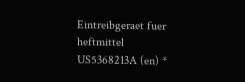Eintreibgeraet fuer heftmittel
US5368213A (en) *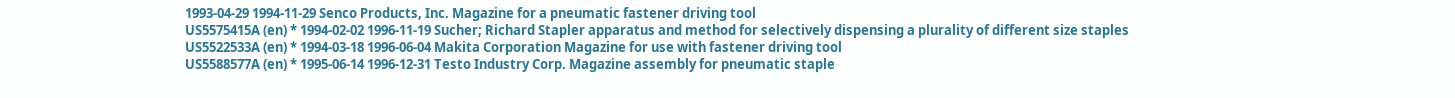1993-04-29 1994-11-29 Senco Products, Inc. Magazine for a pneumatic fastener driving tool
US5575415A (en) * 1994-02-02 1996-11-19 Sucher; Richard Stapler apparatus and method for selectively dispensing a plurality of different size staples
US5522533A (en) * 1994-03-18 1996-06-04 Makita Corporation Magazine for use with fastener driving tool
US5588577A (en) * 1995-06-14 1996-12-31 Testo Industry Corp. Magazine assembly for pneumatic staple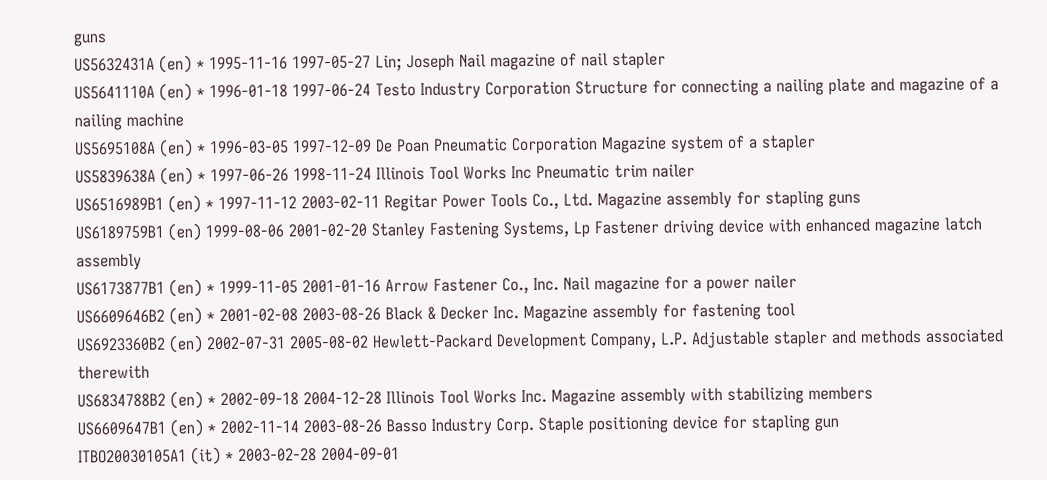guns
US5632431A (en) * 1995-11-16 1997-05-27 Lin; Joseph Nail magazine of nail stapler
US5641110A (en) * 1996-01-18 1997-06-24 Testo Industry Corporation Structure for connecting a nailing plate and magazine of a nailing machine
US5695108A (en) * 1996-03-05 1997-12-09 De Poan Pneumatic Corporation Magazine system of a stapler
US5839638A (en) * 1997-06-26 1998-11-24 Illinois Tool Works Inc Pneumatic trim nailer
US6516989B1 (en) * 1997-11-12 2003-02-11 Regitar Power Tools Co., Ltd. Magazine assembly for stapling guns
US6189759B1 (en) 1999-08-06 2001-02-20 Stanley Fastening Systems, Lp Fastener driving device with enhanced magazine latch assembly
US6173877B1 (en) * 1999-11-05 2001-01-16 Arrow Fastener Co., Inc. Nail magazine for a power nailer
US6609646B2 (en) * 2001-02-08 2003-08-26 Black & Decker Inc. Magazine assembly for fastening tool
US6923360B2 (en) 2002-07-31 2005-08-02 Hewlett-Packard Development Company, L.P. Adjustable stapler and methods associated therewith
US6834788B2 (en) * 2002-09-18 2004-12-28 Illinois Tool Works Inc. Magazine assembly with stabilizing members
US6609647B1 (en) * 2002-11-14 2003-08-26 Basso Industry Corp. Staple positioning device for stapling gun
ITBO20030105A1 (it) * 2003-02-28 2004-09-01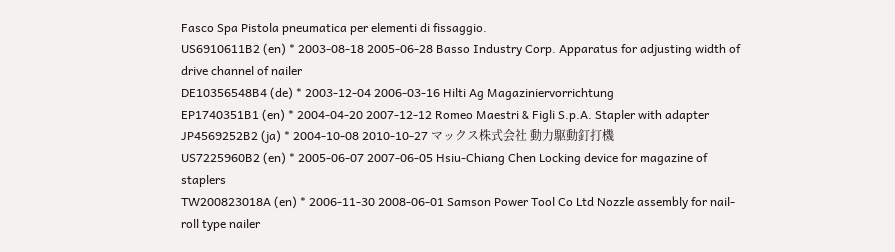Fasco Spa Pistola pneumatica per elementi di fissaggio.
US6910611B2 (en) * 2003-08-18 2005-06-28 Basso Industry Corp. Apparatus for adjusting width of drive channel of nailer
DE10356548B4 (de) * 2003-12-04 2006-03-16 Hilti Ag Magaziniervorrichtung
EP1740351B1 (en) * 2004-04-20 2007-12-12 Romeo Maestri & Figli S.p.A. Stapler with adapter
JP4569252B2 (ja) * 2004-10-08 2010-10-27 マックス株式会社 動力駆動釘打機
US7225960B2 (en) * 2005-06-07 2007-06-05 Hsiu-Chiang Chen Locking device for magazine of staplers
TW200823018A (en) * 2006-11-30 2008-06-01 Samson Power Tool Co Ltd Nozzle assembly for nail-roll type nailer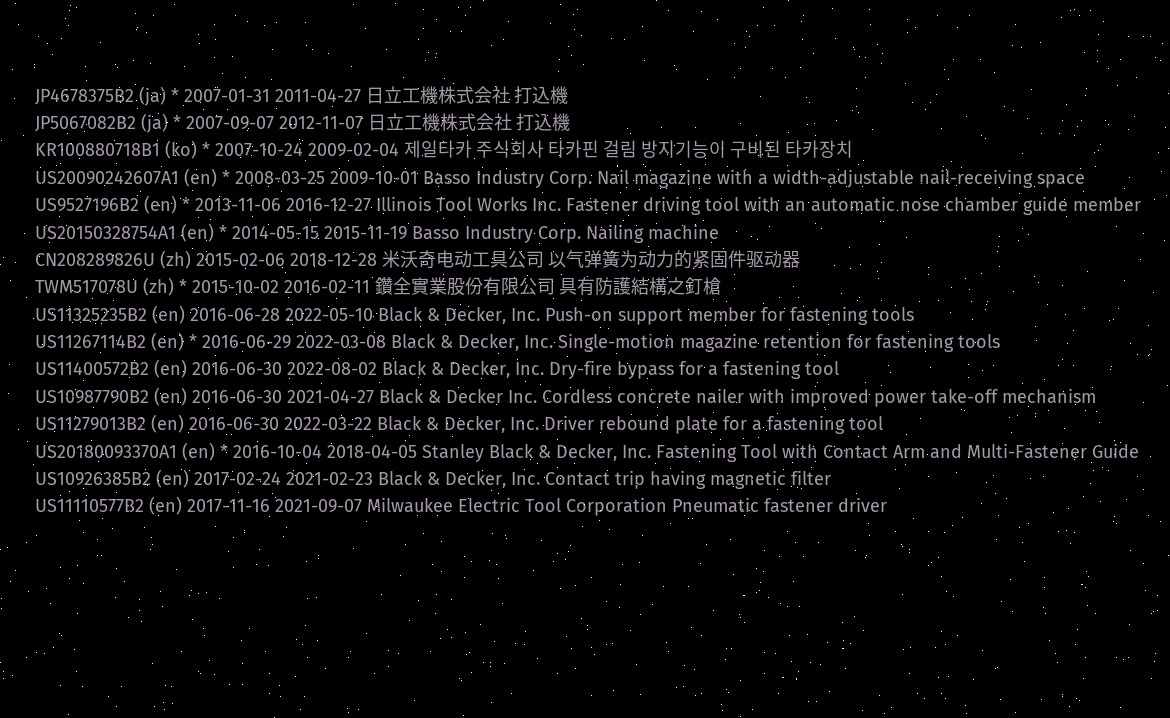JP4678375B2 (ja) * 2007-01-31 2011-04-27 日立工機株式会社 打込機
JP5067082B2 (ja) * 2007-09-07 2012-11-07 日立工機株式会社 打込機
KR100880718B1 (ko) * 2007-10-24 2009-02-04 제일타카 주식회사 타카핀 걸림 방지기능이 구비된 타카장치
US20090242607A1 (en) * 2008-03-25 2009-10-01 Basso Industry Corp. Nail magazine with a width-adjustable nail-receiving space
US9527196B2 (en) * 2013-11-06 2016-12-27 Illinois Tool Works Inc. Fastener driving tool with an automatic nose chamber guide member
US20150328754A1 (en) * 2014-05-15 2015-11-19 Basso Industry Corp. Nailing machine
CN208289826U (zh) 2015-02-06 2018-12-28 米沃奇电动工具公司 以气弹簧为动力的紧固件驱动器
TWM517078U (zh) * 2015-10-02 2016-02-11 鑽全實業股份有限公司 具有防護結構之釘槍
US11325235B2 (en) 2016-06-28 2022-05-10 Black & Decker, Inc. Push-on support member for fastening tools
US11267114B2 (en) * 2016-06-29 2022-03-08 Black & Decker, Inc. Single-motion magazine retention for fastening tools
US11400572B2 (en) 2016-06-30 2022-08-02 Black & Decker, Inc. Dry-fire bypass for a fastening tool
US10987790B2 (en) 2016-06-30 2021-04-27 Black & Decker Inc. Cordless concrete nailer with improved power take-off mechanism
US11279013B2 (en) 2016-06-30 2022-03-22 Black & Decker, Inc. Driver rebound plate for a fastening tool
US20180093370A1 (en) * 2016-10-04 2018-04-05 Stanley Black & Decker, Inc. Fastening Tool with Contact Arm and Multi-Fastener Guide
US10926385B2 (en) 2017-02-24 2021-02-23 Black & Decker, Inc. Contact trip having magnetic filter
US11110577B2 (en) 2017-11-16 2021-09-07 Milwaukee Electric Tool Corporation Pneumatic fastener driver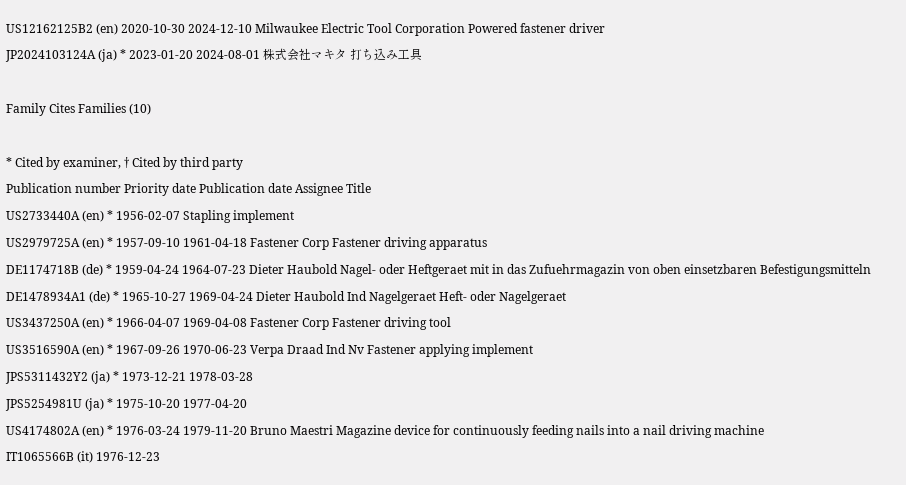US12162125B2 (en) 2020-10-30 2024-12-10 Milwaukee Electric Tool Corporation Powered fastener driver
JP2024103124A (ja) * 2023-01-20 2024-08-01 株式会社マキタ 打ち込み工具

Family Cites Families (10)

* Cited by examiner, † Cited by third party
Publication number Priority date Publication date Assignee Title
US2733440A (en) * 1956-02-07 Stapling implement
US2979725A (en) * 1957-09-10 1961-04-18 Fastener Corp Fastener driving apparatus
DE1174718B (de) * 1959-04-24 1964-07-23 Dieter Haubold Nagel- oder Heftgeraet mit in das Zufuehrmagazin von oben einsetzbaren Befestigungsmitteln
DE1478934A1 (de) * 1965-10-27 1969-04-24 Dieter Haubold Ind Nagelgeraet Heft- oder Nagelgeraet
US3437250A (en) * 1966-04-07 1969-04-08 Fastener Corp Fastener driving tool
US3516590A (en) * 1967-09-26 1970-06-23 Verpa Draad Ind Nv Fastener applying implement
JPS5311432Y2 (ja) * 1973-12-21 1978-03-28
JPS5254981U (ja) * 1975-10-20 1977-04-20
US4174802A (en) * 1976-03-24 1979-11-20 Bruno Maestri Magazine device for continuously feeding nails into a nail driving machine
IT1065566B (it) 1976-12-23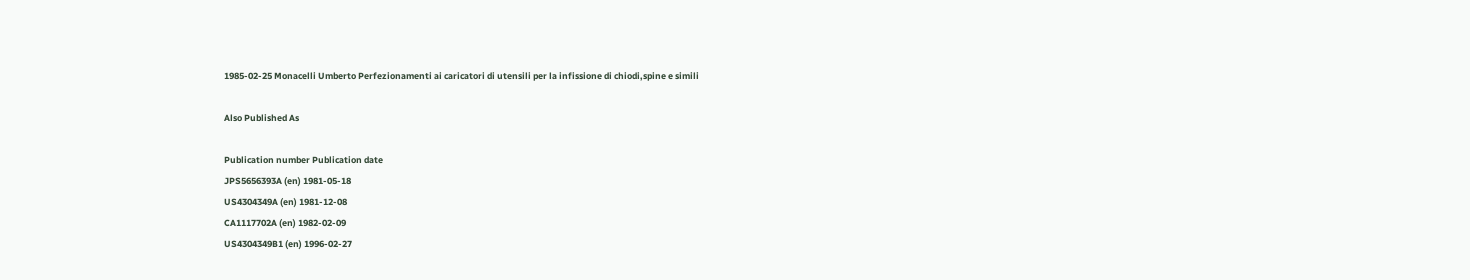1985-02-25 Monacelli Umberto Perfezionamenti ai caricatori di utensili per la infissione di chiodi,spine e simili

Also Published As

Publication number Publication date
JPS5656393A (en) 1981-05-18
US4304349A (en) 1981-12-08
CA1117702A (en) 1982-02-09
US4304349B1 (en) 1996-02-27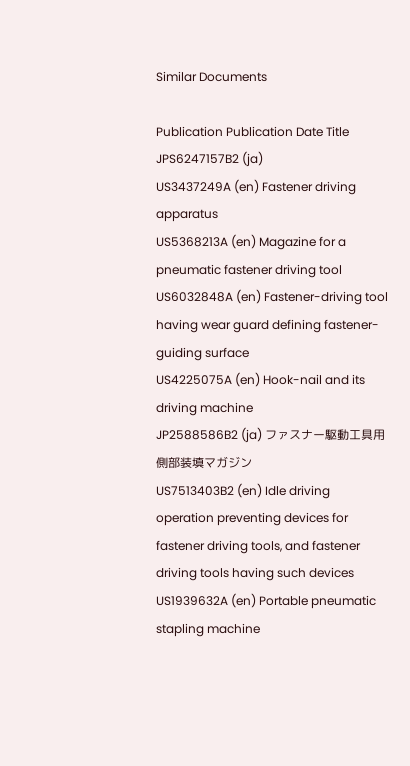Similar Documents

Publication Publication Date Title
JPS6247157B2 (ja)
US3437249A (en) Fastener driving apparatus
US5368213A (en) Magazine for a pneumatic fastener driving tool
US6032848A (en) Fastener-driving tool having wear guard defining fastener-guiding surface
US4225075A (en) Hook-nail and its driving machine
JP2588586B2 (ja) ファスナー駆動工具用側部装填マガジン
US7513403B2 (en) Idle driving operation preventing devices for fastener driving tools, and fastener driving tools having such devices
US1939632A (en) Portable pneumatic stapling machine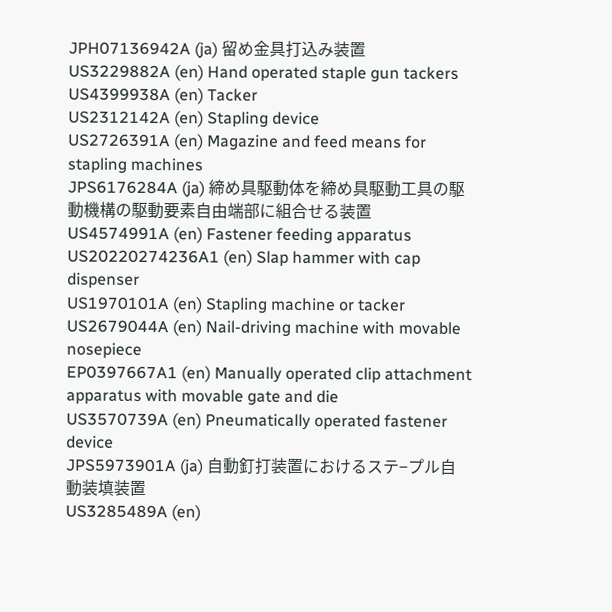JPH07136942A (ja) 留め金具打込み装置
US3229882A (en) Hand operated staple gun tackers
US4399938A (en) Tacker
US2312142A (en) Stapling device
US2726391A (en) Magazine and feed means for stapling machines
JPS6176284A (ja) 締め具駆動体を締め具駆動工具の駆動機構の駆動要素自由端部に組合せる装置
US4574991A (en) Fastener feeding apparatus
US20220274236A1 (en) Slap hammer with cap dispenser
US1970101A (en) Stapling machine or tacker
US2679044A (en) Nail-driving machine with movable nosepiece
EP0397667A1 (en) Manually operated clip attachment apparatus with movable gate and die
US3570739A (en) Pneumatically operated fastener device
JPS5973901A (ja) 自動釘打装置におけるステ−プル自動装填装置
US3285489A (en)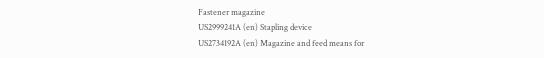Fastener magazine
US2999241A (en) Stapling device
US2734192A (en) Magazine and feed means for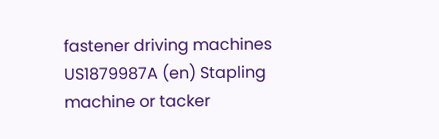fastener driving machines
US1879987A (en) Stapling machine or tacker